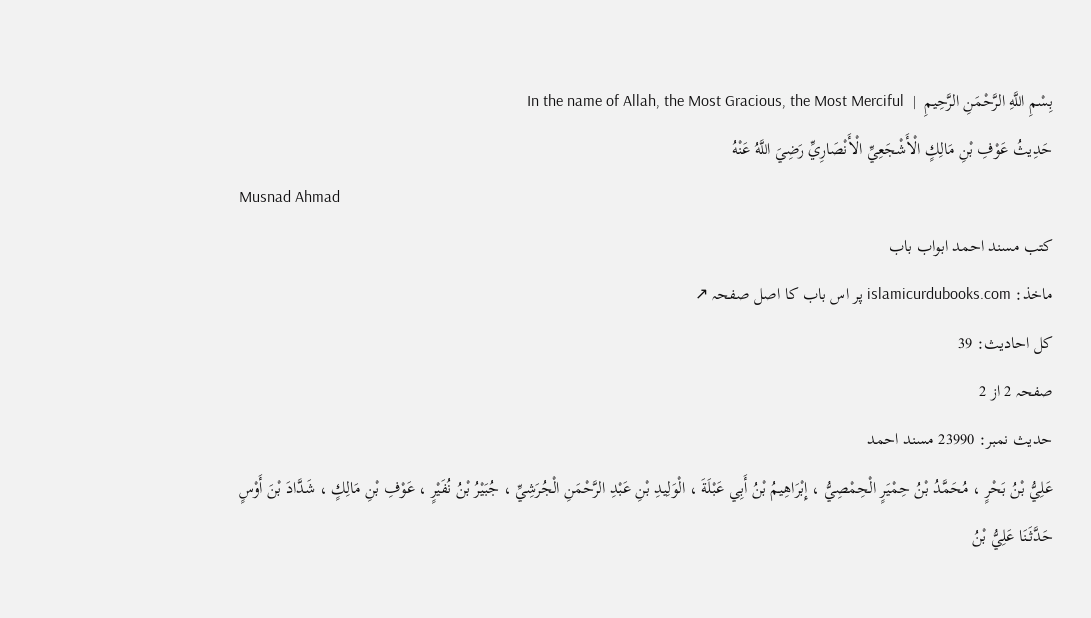بِسْمِ اللَّهِ الرَّحْمَنِ الرَّحِيمِ  |  In the name of Allah, the Most Gracious, the Most Merciful
حَدِيثُ عَوْفِ بْنِ مَالِكٍ الْأَشْجَعِيِّ الْأَنْصَارِيِّ رَضِيَ اللَّهُ عَنْهُ
Musnad Ahmad
کتب مسند احمد ابواب باب
ماخذ: islamicurdubooks.com پر اس باب کا اصل صفحہ ↗
کل احادیث: 39
صفحہ 2 از 2
حدیث نمبر: 23990 مسند احمد
عَلِيُّ بْنُ بَحْرٍ ، مُحَمَّدُ بْنُ حِمْيَرٍ الْحِمْصِيُّ ، إِبْرَاهِيمُ بْنُ أَبِي عَبْلَةَ ، الْوَلِيدِ بْنِ عَبْدِ الرَّحْمَنِ الْجُرَشِيِّ ، جُبَيْرُ بْنُ نُفَيْرٍ ، عَوْفِ بْنِ مَالِكٍ ، شَدَّادَ بْنَ أَوْسٍ
حَدَّثَنَا عَلِيُّ بْنُ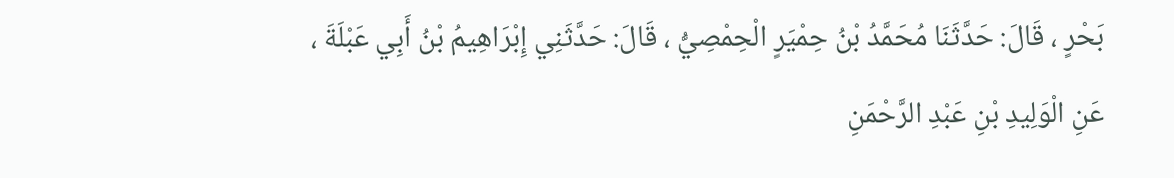بَحْرٍ ، قَالَ: حَدَّثَنَا مُحَمَّدُ بْنُ حِمْيَرٍ الْحِمْصِيُّ ، قَالَ: حَدَّثَنِي إِبْرَاهِيمُ بْنُ أَبِي عَبْلَةَ ، عَنِ الْوَلِيدِ بْنِ عَبْدِ الرَّحْمَنِ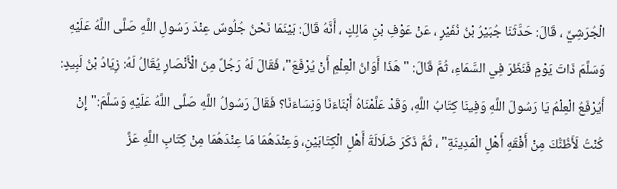الْجُرَشِيِّ ، قَالَ: حَدَّثَنَا جُبَيْرُ بْنُ نُفَيْرٍ ، عَنْ عَوْفِ بْنِ مَالِكٍ ، أَنَّهُ قَالَ: بَيْنَمَا نَحْنُ جُلُوسٌ عِنْدَ رَسُولِ اللَّهِ صَلَّى اللَّهُ عَلَيْهِ وَسَلَّمَ ذَاتَ يَوْمٍ فَنَظَرَ فِي السَّمَاءِ، ثُمَّ قَالَ: " هَذَا أَوَانُ الْعِلْمِ أَنْ يُرْفَعَ"، فَقَالَ لَهُ رَجُلٌ مِنَ الْأَنْصَارِ يُقَالُ لَهُ: زِيَادُ بْنُ لَبِيدٍ: أَيُرْفَعُ الْعِلْمُ يَا رَسُولَ اللَّهِ وَفِينَا كِتَابُ اللَّهِ، وَقَدْ عَلَّمْنَاهُ أَبْنَاءَنَا وَنِسَاءَنَا؟ فَقَالَ رَسُولُ اللَّهِ صَلَّى اللَّهُ عَلَيْهِ وَسَلَّمَ:" إِنْ كُنْتُ لَأَظُنُّكَ مِنْ أَفْقَهِ أَهْلِ الْمَدِينَةِ" ، ثُمَّ ذَكَرَ ضَلَالَةَ أَهْلِ الْكِتَابَيْنِ، وَعِنْدَهُمَا مَا عِنْدَهُمَا مِنْ كِتَابِ اللَّهِ عَزَّ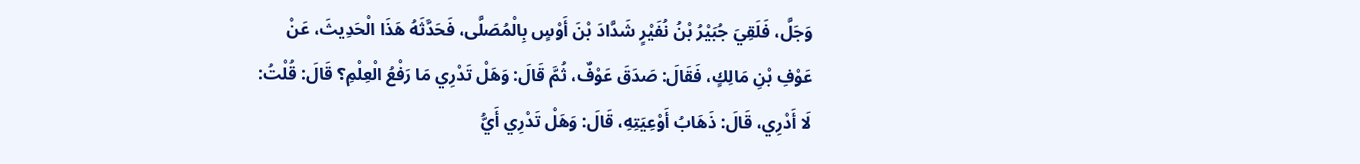وَجَلَّ، فَلَقِيَ جُبَيْرُ بْنُ نُفَيْرٍ شَدَّادَ بْنَ أَوْسٍ بِالْمُصَلَّى، فَحَدَّثَهُ هَذَا الْحَدِيثَ، عَنْ عَوْفِ بْنِ مَالِكٍ، فَقَالَ: صَدَقَ عَوْفٌ، ثُمَّ قَالَ: وَهَلْ تَدْرِي مَا رَفْعُ الْعِلْمِ؟ قَالَ: قُلْتُ: لَا أَدْرِي، قَالَ: ذَهَابُ أَوْعِيَتِهِ، قَالَ: وَهَلْ تَدْرِي أَيُّ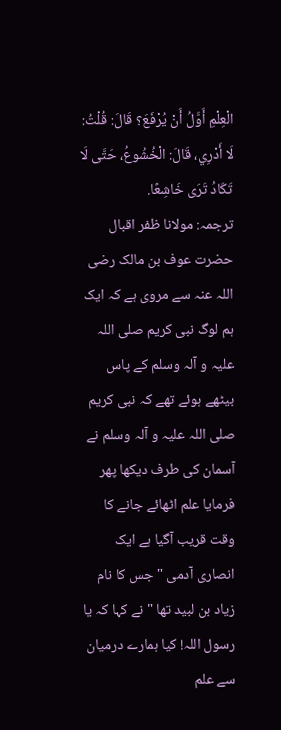الْعِلْمِ أَوَّلُ أَنْ يُرْفَعَ؟ قَالَ: قُلْتُ: لَا أَدْرِي، قَالَ: الْخُشُوعُ، حَتَّى لَا تَكَادُ تَرَى خَاشِعًا.
ترجمہ: مولانا ظفر اقبال
حضرت عوف بن مالک رضی اللہ عنہ سے مروی ہے کہ ایک ہم لوگ نبی کریم صلی اللہ علیہ و آلہ وسلم کے پاس بیٹھے ہوئے تھے کہ نبی کریم صلی اللہ علیہ و آلہ وسلم نے آسمان کی طرف دیکھا پھر فرمایا علم اٹھائے جانے کا وقت قریب آگیا ہے ایک انصاری آدمی " جس کا نام زیاد بن لبید تھا " نے کہا کہ یا رسول اللہ! کیا ہمارے درمیان سے علم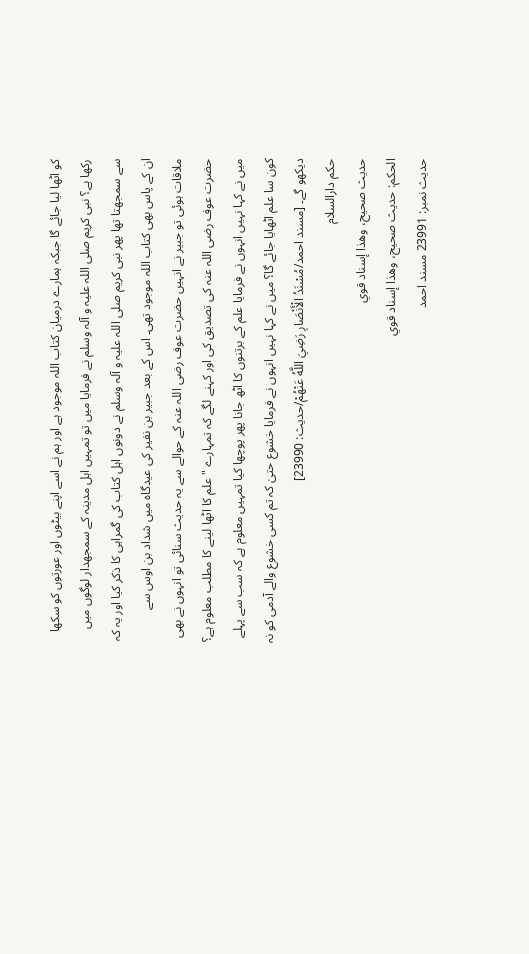کو اٹھا لیا جائے گا جبکہ ہمارے درمیان کتاب اللہ موجود ہے اور ہم نے اسے اپنے بیٹوں اور عورتوں کو سکھا رکھا ہے؟ نبی کریم صلی اللہ علیہ و آلہ وسلم نے فرمایا میں تو تمہیں اہل مدینہ کے سمجھدار لوگوں میں سے سمجھتا تھا پھر نبی کریم صلی اللہ علیہ و آلہ وسلم نے دونوں اہل کتاب کی گمراہی کا ذکر کیا اور یہ کہ ان کے پاس بھی کتاب اللہ موجود تھی۔ اس کے بعد جبیر بن نفیر کی عیدگاہ میں شداد بن اوس سے ملاقات ہوئی تو جبیر نے انہیں حضرت عوف رضی اللہ عنہ کے حوالے سے یہ حدیث سنائی تو انہوں نے بھی حضرت عوف رضی اللہ عنہ کی تصدیق کی اور کہنے لگے کہ تمہارے " علم کا اٹھا لینے کا مطلب معلوم ہے؟ میں نے کہا نہیں انہوں نے فرمایا علم کے برتنوں کا اٹھ جانا پھر پوچھا کیا تمہیں معلوم ہے کہ سب سے پہلے کون سا علم اٹھایا جائے گا؟ میں نے کہا نہیں انہوں نے فرمایا خشوع حتیٰ کہ تم کسی خشوع والے آدمی کو نہ دیکھو گے۔ [مسند احمد/مُسْنَدُ الْأَنْصَارِ رَضِيَ اللَّهُ عَنْهُمْ/حدیث: 23990]
حکم دارالسلام
حديث صحيح، وهذا إسناد قوي
الحكم: حديث صحيح، وهذا إسناد قوي
حدیث نمبر: 23991 مسند احمد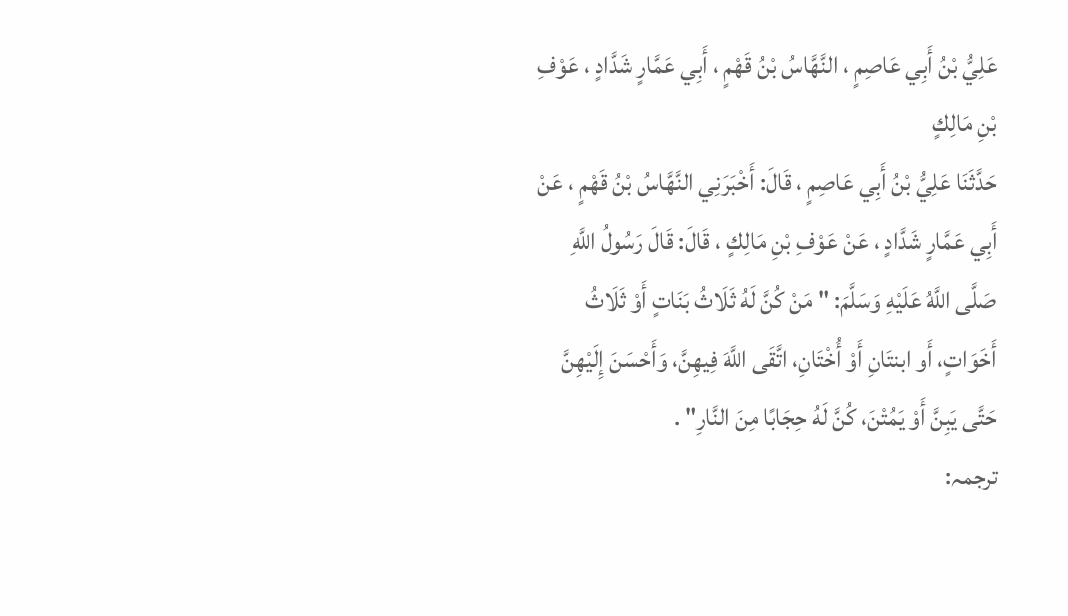عَلِيُّ بْنُ أَبِي عَاصِمٍ ، النَّهَّاسُ بْنُ قَهْمٍ ، أَبِي عَمَّارٍ شَدَّادٍ ، عَوْفِ بْنِ مَالِكٍ
حَدَّثَنَا عَلِيُّ بْنُ أَبِي عَاصِمٍ ، قَالَ: أَخْبَرَنِي النَّهَّاسُ بْنُ قَهْمٍ ، عَنْ أَبِي عَمَّارٍ شَدَّادٍ ، عَنْ عَوْفِ بْنِ مَالِكٍ ، قَالَ: قَالَ رَسُولُ اللَّهِ صَلَّى اللَّهُ عَلَيْهِ وَسَلَّمَ: " مَنْ كُنَّ لَهُ ثَلَاثُ بَنَاتٍ أَوْ ثَلَاثُ أَخَوَاتٍ، أَو ابنتَانِ أَوْ أُخْتَانِ، اتَّقَى اللَّهَ فِيهِنَّ، وَأَحْسَنَ إِلَيْهِنَّ حَتَّى يَبِنَّ أَوْ يَمُتْنَ، كُنَّ لَهُ حِجَابًا مِنَ النَّارِ" .
ترجمہ: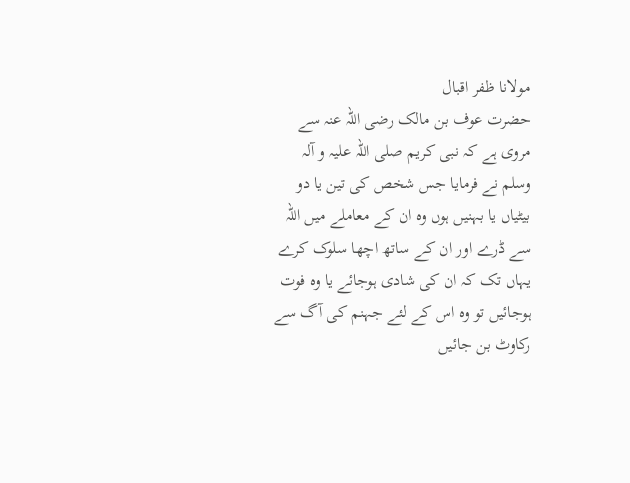مولانا ظفر اقبال
حضرت عوف بن مالک رضی اللہ عنہ سے مروی ہے کہ نبی کریم صلی اللہ علیہ و آلہ وسلم نے فرمایا جس شخص کی تین یا دو بیٹیاں یا بہنیں ہوں وہ ان کے معاملے میں اللہ سے ڈرے اور ان کے ساتھ اچھا سلوک کرے یہاں تک کہ ان کی شادی ہوجائے یا وہ فوت ہوجائیں تو وہ اس کے لئے جہنم کی آگ سے رکاوٹ بن جائیں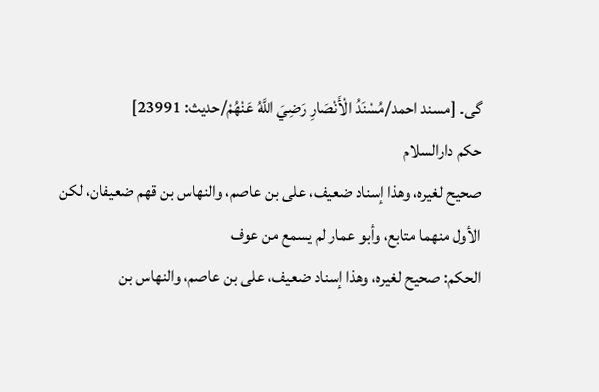گی۔ [مسند احمد/مُسْنَدُ الْأَنْصَارِ رَضِيَ اللَّهُ عَنْهُمْ/حدیث: 23991]
حکم دارالسلام
صحيح لغيره، وهذا إسناد ضعيف، على بن عاصم، والنهاس بن قهم ضعيفان، لكن الأول منهما متابع، وأبو عمار لم يسمع من عوف
الحكم: صحيح لغيره، وهذا إسناد ضعيف، على بن عاصم، والنهاس بن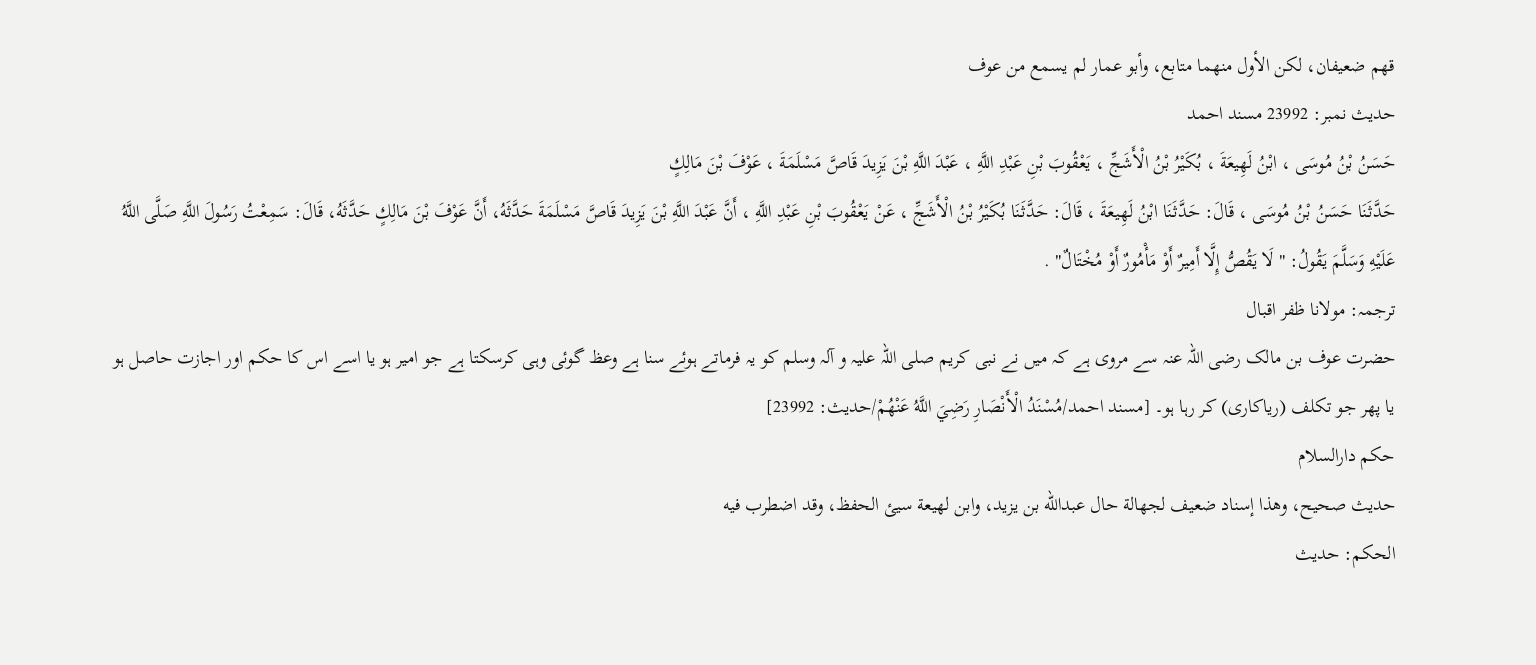قهم ضعيفان، لكن الأول منهما متابع، وأبو عمار لم يسمع من عوف
حدیث نمبر: 23992 مسند احمد
حَسَنُ بْنُ مُوسَى ، ابْنُ لَهِيعَةَ ، بُكَيْرُ بْنُ الْأَشَجِّ ، يَعْقُوبَ بْنِ عَبْدِ اللَّهِ ، عَبْدَ اللَّهِ بْنَ يَزِيدَ قَاصَّ مَسْلَمَةَ ، عَوْفَ بْنَ مَالِكٍ
حَدَّثَنَا حَسَنُ بْنُ مُوسَى ، قَالَ: حَدَّثَنَا ابْنُ لَهِيعَةَ ، قَالَ: حَدَّثَنَا بُكَيْرُ بْنُ الْأَشَجِّ ، عَنْ يَعْقُوبَ بْنِ عَبْدِ اللَّهِ ، أَنَّ عَبْدَ اللَّهِ بْنَ يَزِيدَ قَاصَّ مَسْلَمَةَ حَدَّثَهُ، أَنَّ عَوْفَ بْنَ مَالِكٍ حَدَّثَهُ، قَالَ: سَمِعْتُ رَسُولَ اللَّهِ صَلَّى اللَّهُ عَلَيْهِ وَسَلَّمَ يَقُولُ: " لَا يَقُصُّ إِلَّا أَمِيرٌ أَوْ مَأْمُورٌ أَوْ مُخْتَالٌ" .
ترجمہ: مولانا ظفر اقبال
حضرت عوف بن مالک رضی اللہ عنہ سے مروی ہے کہ میں نے نبی کریم صلی اللہ علیہ و آلہ وسلم کو یہ فرماتے ہوئے سنا ہے وعظ گوئی وہی کرسکتا ہے جو امیر ہو یا اسے اس کا حکم اور اجازت حاصل ہو یا پھر جو تکلف (ریاکاری) کر رہا ہو۔ [مسند احمد/مُسْنَدُ الْأَنْصَارِ رَضِيَ اللَّهُ عَنْهُمْ/حدیث: 23992]
حکم دارالسلام
حديث صحيح، وهذا إسناد ضعيف لجهالة حال عبدالله بن يزيد، وابن لهيعة سيئ الحفظ، وقد اضطرب فيه
الحكم: حديث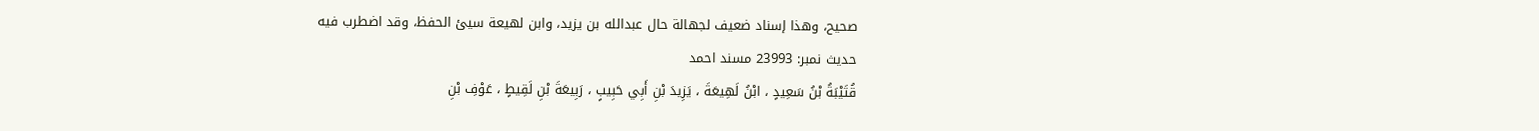صحيح، وهذا إسناد ضعيف لجهالة حال عبدالله بن يزيد، وابن لهيعة سيئ الحفظ، وقد اضطرب فيه
حدیث نمبر: 23993 مسند احمد
قُتَيْبَةُ بْنُ سَعِيدٍ ، ابْنُ لَهِيعَةَ ، يَزِيدَ بْنِ أَبِي حَبِيبٍ ، رَبِيعَةَ بْنِ لَقِيطٍ ، عَوْفِ بْنِ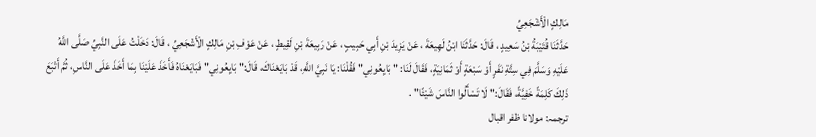مَالِكٍ الْأَشْجَعِيِّ
حَدَّثَنَا قُتَيْبَةُ بْنُ سَعِيدٍ ، قَالَ: حَدَّثَنَا ابْنُ لَهِيعَةَ ، عَنْ يَزِيدَ بْنِ أَبِي حَبِيبٍ ، عَنْ رَبِيعَةَ بْنِ لَقِيطٍ ، عَنْ عَوْفِ بْنِ مَالِكٍ الْأَشْجَعِيِّ ، قَالَ: دَخَلْتُ عَلَى النَّبِيِّ صَلَّى اللَّهُ عَلَيْهِ وَسَلَّمَ فِي سِتَّةِ نَفَرٍ أَوْ سَبْعَةٍ أَوْ ثَمَانِيَةٍ، فَقَالَ لَنَا: " بَايِعُونِي" فَقُلْنَا: يَا نَبِيَّ اللَّهِ، قَدْ بَايَعْنَاكَ، قَالَ:" بَايِعُونِي" فَبَايَعْنَاهُ فَأَخَذَ عَلَيْنَا بِمَا أَخَذَ عَلَى النَّاسِ، ثُمَّ أَتْبَعَ ذَلِكَ كَلِمَةً خَفِيَّةً، فَقَالَ:" لَا تَسْأَلُوا النَّاسَ شَيْئًا" .
ترجمہ: مولانا ظفر اقبال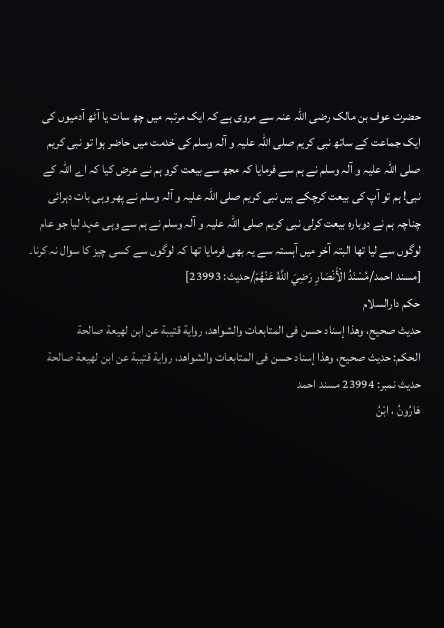حضرت عوف بن مالک رضی اللہ عنہ سے مروی ہے کہ ایک مرتبہ میں چھ سات یا آٹھ آدمیوں کی ایک جماعت کے ساتھ نبی کریم صلی اللہ علیہ و آلہ وسلم کی خدمت میں حاضر ہوا تو نبی کریم صلی اللہ علیہ و آلہ وسلم نے ہم سے فرمایا کہ مجھ سے بیعت کرو ہم نے عرض کیا کہ اے اللہ کے نبی! ہم تو آپ کی بیعت کرچکے ہیں نبی کریم صلی اللہ علیہ و آلہ وسلم نے پھر وہی بات دہرائی چناچہ ہم نے دوبارہ بیعت کرلی نبی کریم صلی اللہ علیہ و آلہ وسلم نے ہم سے وہی عہد لیا جو عام لوگوں سے لیا تھا البتہ آخر میں آہستہ سے یہ بھی فرمایا تھا کہ لوگوں سے کسی چیز کا سوال نہ کرنا۔ [مسند احمد/مُسْنَدُ الْأَنْصَارِ رَضِيَ اللَّهُ عَنْهُمْ/حدیث: 23993]
حکم دارالسلام
حديث صحيح، وهذا إسناد حسن فى المتابعات والشواهد، رواية قتيبة عن ابن لهيعة صالحة
الحكم: حديث صحيح، وهذا إسناد حسن فى المتابعات والشواهد، رواية قتيبة عن ابن لهيعة صالحة
حدیث نمبر: 23994 مسند احمد
هَارُونُ ، ابْنُ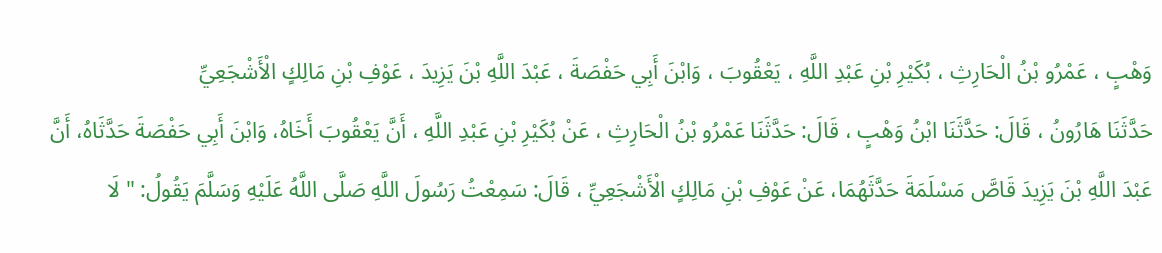وَهْبٍ ، عَمْرُو بْنُ الْحَارِثِ ، بُكَيْرِ بْنِ عَبْدِ اللَّهِ ، يَعْقُوبَ ، وَابْنَ أَبِي حَفْصَةَ ، عَبْدَ اللَّهِ بْنَ يَزِيدَ ، عَوْفِ بْنِ مَالِكٍ الْأَشْجَعِيِّ
حَدَّثَنَا هَارُونُ ، قَالَ: حَدَّثَنَا ابْنُ وَهْبٍ ، قَالَ: حَدَّثَنَا عَمْرُو بْنُ الْحَارِثِ ، عَنْ بُكَيْرِ بْنِ عَبْدِ اللَّهِ ، أَنَّ يَعْقُوبَ أَخَاهُ، وَابْنَ أَبِي حَفْصَةَ حَدَّثَاهُ، أَنَّ عَبْدَ اللَّهِ بْنَ يَزِيدَ قَاصَّ مَسْلَمَةَ حَدَّثَهُمَا، عَنْ عَوْفِ بْنِ مَالِكٍ الْأَشْجَعِيِّ ، قَالَ: سَمِعْتُ رَسُولَ اللَّهِ صَلَّى اللَّهُ عَلَيْهِ وَسَلَّمَ يَقُولُ: " لَا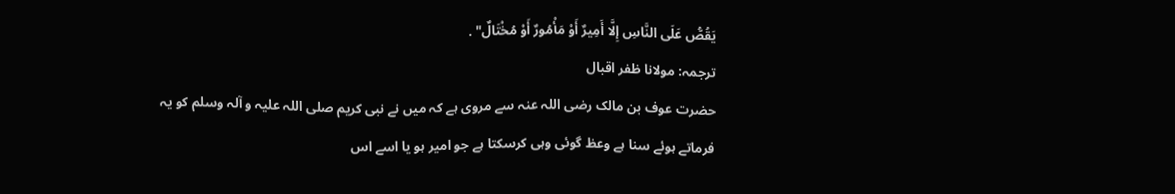يَقُصُّ عَلَى النَّاسِ إِلَّا أَمِيرٌ أَوْ مَأْمُورٌ أَوْ مُخْتَالٌ" .
ترجمہ: مولانا ظفر اقبال
حضرت عوف بن مالک رضی اللہ عنہ سے مروی ہے کہ میں نے نبی کریم صلی اللہ علیہ و آلہ وسلم کو یہ فرماتے ہوئے سنا ہے وعظ گوئی وہی کرسکتا ہے جو امیر ہو یا اسے اس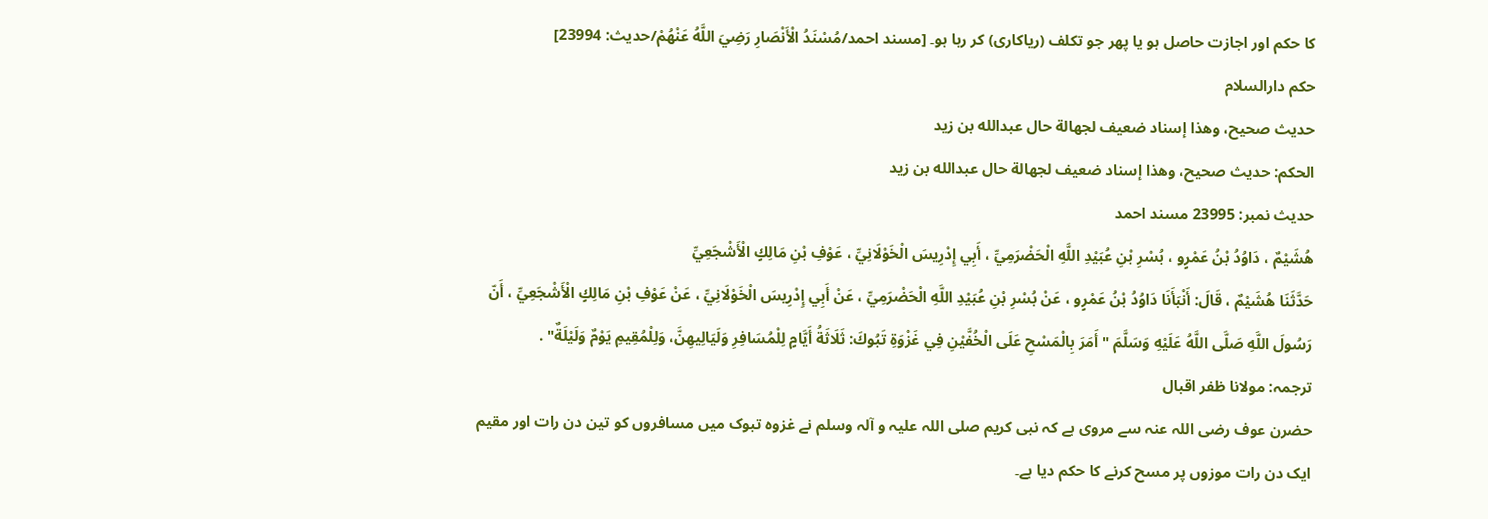کا حکم اور اجازت حاصل ہو یا پھر جو تکلف (ریاکاری) کر رہا ہو۔ [مسند احمد/مُسْنَدُ الْأَنْصَارِ رَضِيَ اللَّهُ عَنْهُمْ/حدیث: 23994]
حکم دارالسلام
حديث صحيح، وهذا إسناد ضعيف لجهالة حال عبدالله بن زيد
الحكم: حديث صحيح، وهذا إسناد ضعيف لجهالة حال عبدالله بن زيد
حدیث نمبر: 23995 مسند احمد
هُشَيْمٌ ، دَاوُدُ بْنُ عَمْرٍو ، بُسْرِ بْنِ عُبَيْدِ اللَّهِ الْحَضْرَمِيِّ ، أَبِي إِدْرِيسَ الْخَوْلَانِيِّ ، عَوْفِ بْنِ مَالِكٍ الْأَشْجَعِيِّ
حَدَّثَنَا هُشَيْمٌ ، قَالَ: أَنْبَأَنَا دَاوُدُ بْنُ عَمْرٍو ، عَنْ بُسْرِ بْنِ عُبَيْدِ اللَّهِ الْحَضْرَمِيِّ ، عَنْ أَبِي إِدْرِيسَ الْخَوْلَانِيِّ ، عَنْ عَوْفِ بْنِ مَالِكٍ الْأَشْجَعِيِّ ، أَنّ رَسُولَ اللَّهِ صَلَّى اللَّهُ عَلَيْهِ وَسَلَّمَ " أَمَرَ بِالْمَسْحِ عَلَى الْخُفَّيْنِ فِي غَزْوَةِ تَبُوكَ: ثَلَاثَةُ أَيَّامٍ لِلْمُسَافِرِ وَلَيَالِيهِنَّ، وَلِلْمُقِيمِ يَوْمٌ وَلَيْلَةٌ" .
ترجمہ: مولانا ظفر اقبال
حضرن عوف رضی اللہ عنہ سے مروی ہے کہ نبی کریم صلی اللہ علیہ و آلہ وسلم نے غزوہ تبوک میں مسافروں کو تین دن رات اور مقیم ایک دن رات موزوں پر مسح کرنے کا حکم دیا ہے۔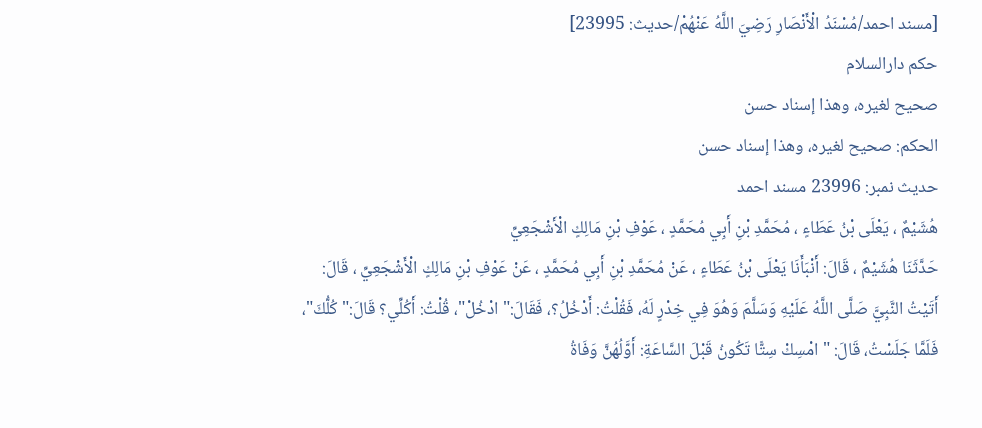[مسند احمد/مُسْنَدُ الْأَنْصَارِ رَضِيَ اللَّهُ عَنْهُمْ/حدیث: 23995]
حکم دارالسلام
صحيح لغيره، وهذا إسناد حسن
الحكم: صحيح لغيره، وهذا إسناد حسن
حدیث نمبر: 23996 مسند احمد
هُشَيْمٌ ، يَعْلَى بْنُ عَطَاءٍ ، مُحَمَّدِ بْنِ أَبِي مُحَمَّدٍ ، عَوْفِ بْنِ مَالِكٍ الْأَشْجَعِيِّ
حَدَّثَنَا هُشَيْمٌ ، قَالَ: أَنْبَأَنَا يَعْلَى بْنُ عَطَاءٍ ، عَنْ مُحَمَّدِ بْنِ أَبِي مُحَمَّدٍ ، عَنْ عَوْفِ بْنِ مَالِكٍ الْأَشْجَعِيِّ ، قَالَ: أَتَيْتُ النَّبِيَّ صَلَّى اللَّهُ عَلَيْهِ وَسَلَّمَ وَهُوَ فِي خِدْرٍ لَهُ، فَقُلْتُ: أَدْخُلُ؟، فَقَالَ:" ادْخُلْ"، قُلْتُ: أَكُلِّي؟ قَالَ:" كُلُّكَ"، فَلَمَّا جَلَسْتُ، قَالَ: " امْسِكْ سِتًّا تَكُونُ قَبْلَ السَّاعَةِ: أَوَّلُهُنَّ وَفَاةُ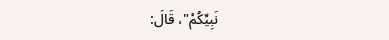نَبِيِّكُمْ"، قَالَ: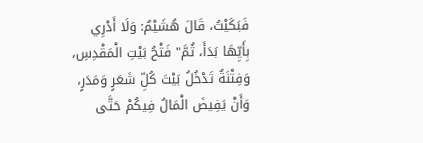فَبَكَيْتُ، قَالَ هُشَيْمٌ: وَلَا أَدْرِي بِأَيِّهَا بَدَأَ، ثُمَّ" فَتْحُ بَيْتِ الْمَقْدِسِ، وَفِتْنَةٌ تَدْخُلُ بَيْتَ كُلِّ شَعَرٍ وَمَدَرٍ، وَأَنْ يَفِيضَ الْمَالُ فِيكُمْ حَتَّى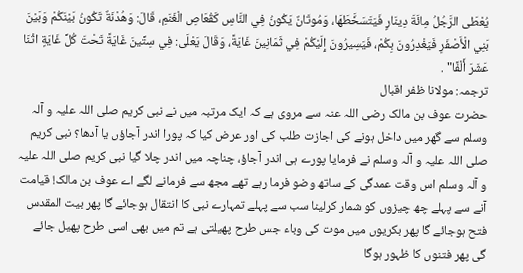يُعْطَى الرَّجُلُ مِائَةَ دِينَارٍ فَيَتَسَخَّطَهَا، وَمُوتَانٌ يَكُونُ فِي النَّاسِ كَقُعَاصِ الْغَنَمِ، قَالَ: وَهُدْنَةٌ تَكُونُ بَيْنَكُمْ وَبَيْنَ بَنِي الْأَصْفَرِ فَيَغْدِرُونَ بِكُمْ، فَيَسِيرُونَ إِلَيْكُمْ فِي ثَمَانِينَ غَايَةً، وَقَالَ يَعْلَى: فِي سِتِّينَ غَايَةً تَحْتَ كُلِّ غَايَةٍ اثْنَا عَشَرَ أَلْفًا" .
ترجمہ: مولانا ظفر اقبال
حضرت عوف بن مالک رضی اللہ عنہ سے مروی ہے کہ ایک مرتبہ میں نے نبی کریم صلی اللہ علیہ و آلہ وسلم سے گھر میں داخل ہونے کی اجازت طلب کی اور عرض کیا کہ پورا اندر آجاؤں یا آدھا؟ نبی کریم صلی اللہ علیہ و آلہ وسلم نے فرمایا پورے ہی اندر آجاؤ، چناچہ میں اندر چلا گیا نبی کریم صلی اللہ علیہ و آلہ وسلم اس وقت عمدگی کے ساتھ وضو فرما رہے تھے مجھ سے فرمانے لگے اے عوف بن مالک! قیامت آنے سے پہلے چھ چیزوں کو شمار کرلینا سب سے پہلے تمہارے نبی کا انتقال ہوجائے گا پھر بیت المقدس فتح ہوجائے گا پھر بکریوں میں موت کی وباء جس طرح پھیلتی ہے تم میں بھی اسی طرح پھیل جائے گی پھر فتنوں کا ظہور ہوگا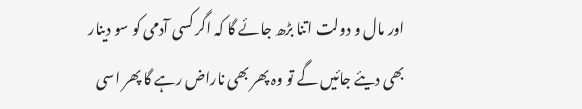اور مال و دولت اتنا بڑھ جائے گا کہ اگر کسی آدمی کو سو دینار بھی دیئے جائیں گے تو وہ پھر بھی ناراض رہے گا پھر اسی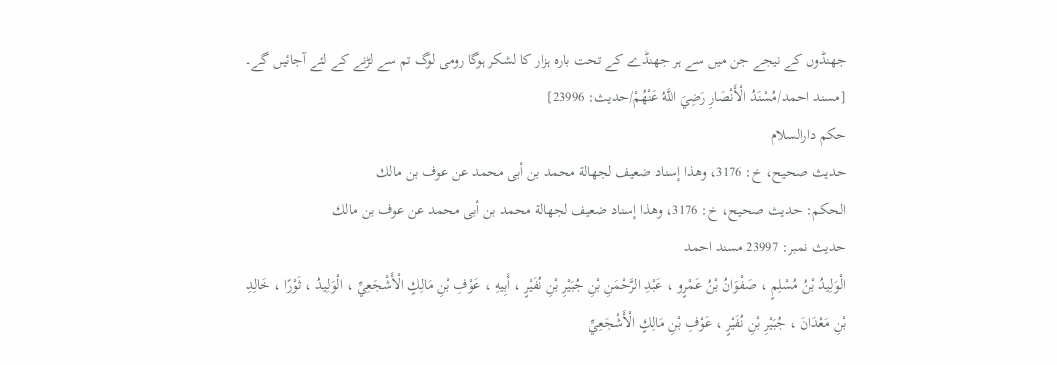جھنڈوں کے نیجے جن میں سے ہر جھنڈے کے تحت بارہ ہزار کا لشکر ہوگا رومی لوگ تم سے لڑنے کے لئے آجائیں گے۔ [مسند احمد/مُسْنَدُ الْأَنْصَارِ رَضِيَ اللَّهُ عَنْهُمْ/حدیث: 23996]
حکم دارالسلام
حديث صحيح، خ: 3176، وهذا إسناد ضعيف لجهالة محمد بن أبى محمد عن عوف بن مالك
الحكم: حديث صحيح، خ: 3176، وهذا إسناد ضعيف لجهالة محمد بن أبى محمد عن عوف بن مالك
حدیث نمبر: 23997 مسند احمد
الْوَلِيدُ بْنُ مُسْلِمٍ ، صَفْوَانُ بْنُ عَمْرٍو ، عَبْدِ الرَّحْمَنِ بْنِ جُبَيْرِ بْنِ نُفَيْرٍ ، أَبِيهِ ، عَوْفِ بْنِ مَالِكٍ الْأَشْجَعِيِّ ، الْوَلِيدُ ، ثَوْرًا ، خَالِدِ بْنِ مَعْدَانَ ، جُبَيْرِ بْنِ نُفَيْرٍ ، عَوْفِ بْنِ مَالِكٍ الْأَشْجَعِيِّ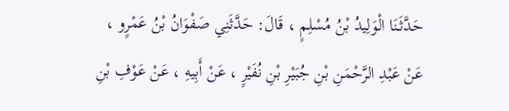حَدَّثَنَا الْوَلِيدُ بْنُ مُسْلِمٍ ، قَالَ: حَدَّثَنِي صَفْوَانُ بْنُ عَمْرٍو ، عَنْ عَبْدِ الرَّحْمَنِ بْنِ جُبَيْرِ بْنِ نُفَيْرٍ ، عَنْ أَبِيهِ ، عَنْ عَوْفِ بْنِ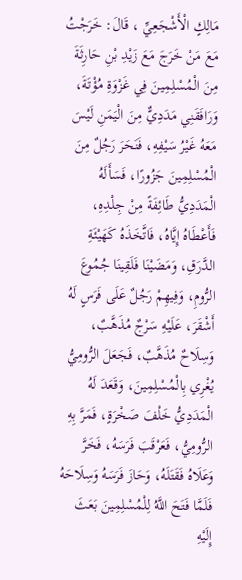مَالِكٍ الْأَشْجَعِيِّ ، قَالَ: خَرَجْتُ مَعَ مَنْ خَرَجَ مَعَ زَيْدِ بْنِ حَارِثَةَ مِنَ الْمُسْلِمِينَ فِي غَزْوَةِ مُؤْتَةَ، وَرَافَقَنِي مَدَدِيٌّ مِنَ الْيَمَنِ لَيْسَ مَعَهُ غَيْرُ سَيْفِهِ، فَنَحَرَ رَجُلٌ مِنَ الْمُسْلِمِينَ جَزُورًا، فَسَأَلَهُ الْمَدَدِيُّ طَائِفَةً مِنْ جِلْدِهِ، فَأَعْطَاهُ إِيَّاهُ، فَاتَّخَذَهُ كَهَيْئَةِ الدَّرَقِ، وَمَضَيْنَا فَلَقِينَا جُمُوعَ الرُّومِ، وَفِيهِمْ رَجُلٌ عَلَى فَرَسٍ لَهُ أَشْقَرَ، عَلَيْهِ سَرْجٌ مُذَهَّبٌ، وَسِلَاحٌ مُذَهَّبٌ، فَجَعَلَ الرُّومِيُّ يُغْرِي بِالْمُسْلِمِينَ، وَقَعَدَ لَهُ الْمَدَدِيُّ خَلْفَ صَخْرَةٍ، فَمَرَّ بِهِ الرُّومِيُّ، فَعَرْقَبَ فَرَسَهُ، فَخَرَّ وَعَلَاهُ فَقَتَلَهُ، وَحَازَ فَرَسَهُ وَسِلَاحَهُ فَلَمَّا فَتَحَ اللَّهُ لِلْمُسْلِمِينَ بَعَثَ إِلَيْهِ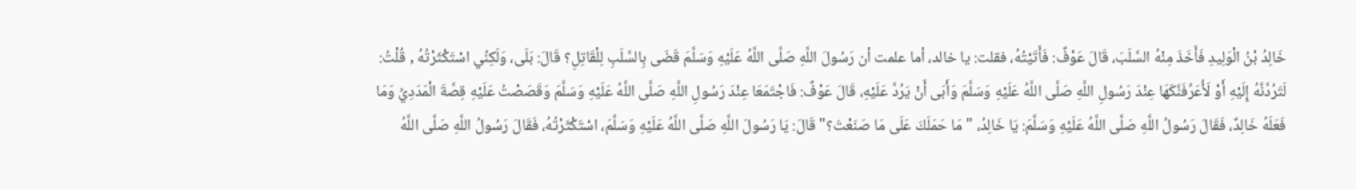خَالِدُ بْنُ الْوَلِيدِ فَأَخَذَ مِنْهُ السَّلَبَ، قَالَ عَوْفٌ: فَأَتَيْتُهُ، فقلت: يا خالد، أما علمت أن رَسُولَ اللَّهِ صَلَّى اللَّهُ عَلَيْهِ وَسَلَّمَ قَضَى بِالسَّلَبِ لِلْقَاتِلِ؟ قَالَ: بَلَى، وَلَكِنِّي اسْتَكْثَرْتُهُ , قُلْتُ: لَتَرُدَّنَّهُ إِلَيْهِ أَوْ لَأُعَرِّفَنَّكَهَا عِنْدَ رَسُولِ اللَّهِ صَلَّى اللَّهُ عَلَيْهِ وَسَلَّمَ وَأَبَى أَنْ يَرُدَّ عَلَيْهِ، قَالَ عَوْفٌ: فَاجْتَمَعَا عِنْدَ رَسُولِ اللَّهِ صَلَّى اللَّهُ عَلَيْهِ وَسَلَّمَ وَقَصَصْتُ عَلَيْهِ قِصَّةَ الْمَدَدِيِّ وَمَا فَعَلَهُ خَالِدٌ، فَقَالَ رَسُولُ اللَّهِ صَلَّى اللَّهُ عَلَيْهِ وَسَلَّمَ: يَا خَالِدُ، " مَا حَمَلَكَ عَلَى مَا صَنَعْتَ؟" قَالَ: يَا رَسُولَ اللَّهِ صَلَّى اللَّهُ عَلَيْهِ وَسَلَّمَ، اسْتَكْثَرْتُهُ، فَقَالَ رَسُولُ اللَّهِ صَلَّى اللَّهُ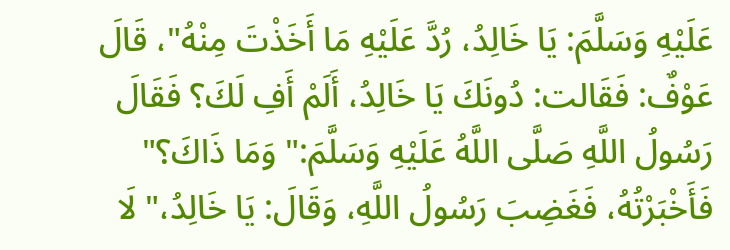عَلَيْهِ وَسَلَّمَ: يَا خَالِدُ، رُدَّ عَلَيْهِ مَا أَخَذْتَ مِنْهُ"، قَالَ عَوْفٌ: فَقَالت: دُونَكَ يَا خَالِدُ، أَلَمْ أَفِ لَكَ؟ فَقَالَ رَسُولُ اللَّهِ صَلَّى اللَّهُ عَلَيْهِ وَسَلَّمَ:" وَمَا ذَاكَ؟" فَأَخْبَرْتُهُ، فَغَضِبَ رَسُولُ اللَّهِ، وَقَالَ: يَا خَالِدُ،" لَا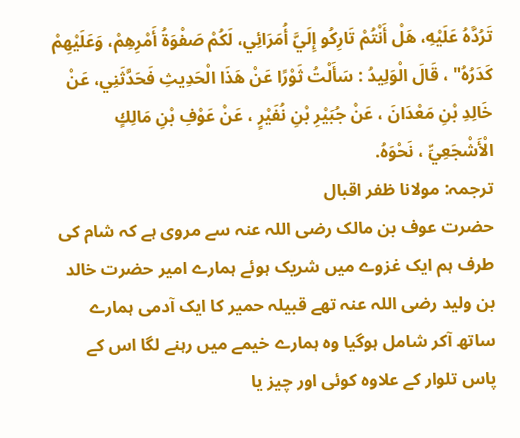تَرُدَّهُ عَلَيْهِ، هَلْ أَنْتُمْ تَارِكُو إِلَيَّ أُمَرَائِي، لَكُمْ صَفْوَةُ أَمْرِهِمْ، وَعَلَيْهِمْ كَدَرُهُ" ، قَالَ الْوَلِيدُ : سَأَلْتُ ثَوْرًا عَنْ هَذَا الْحَدِيثِ فَحَدَّثَنِي، عَنْ خَالِدِ بْنِ مَعْدَانَ ، عَنْ جُبَيْرِ بْنِ نُفَيْرٍ ، عَنْ عَوْفِ بْنِ مَالِكٍ الْأَشْجَعِيِّ ، نَحْوَهُ.
ترجمہ: مولانا ظفر اقبال
حضرت عوف بن مالک رضی اللہ عنہ سے مروی ہے کہ شام کی طرف ہم ایک غزوے میں شریک ہوئے ہمارے امیر حضرت خالد بن ولید رضی اللہ عنہ تھے قبیلہ حمیر کا ایک آدمی ہمارے ساتھ آکر شامل ہوگیا وہ ہمارے خیمے میں رہنے لگا اس کے پاس تلوار کے علاوہ کوئی اور چیز یا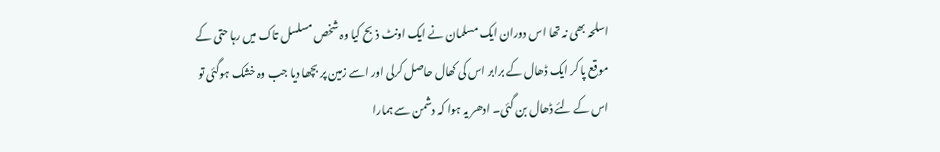اسلحہ بھی نہ تھا اس دوران ایک مسلمان نے ایک اونٹ ذبح کیا وہ شخص مسلسل تاک میں رہا حتی کے موقع پا کر ایک ڈھال کے برابر اس کی کھال حاصل کرلی اور اسے زمین پر بچھا دیا جب وہ خشک ہوگئی تو اس کے لئے ڈھال بن گئی۔ ادھر یہ ہوا کہ دشمن سے ہمارا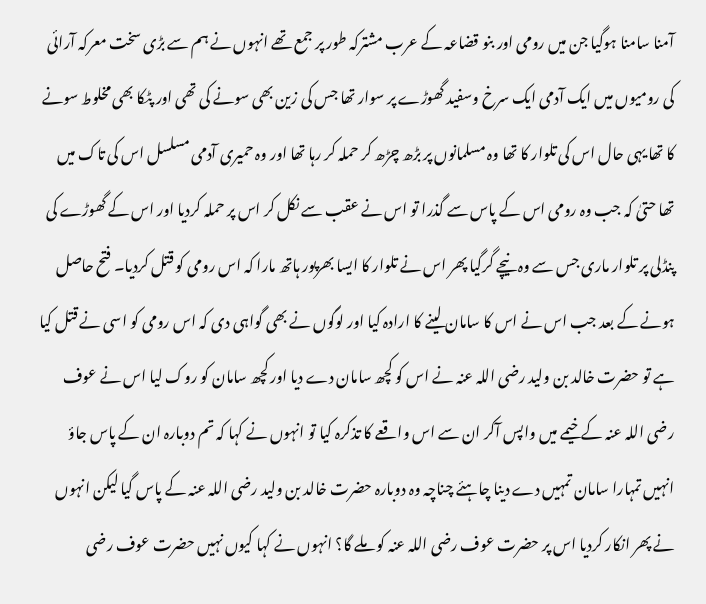آمنا سامنا ہوگیا جن میں رومی اور بنو قضاعہ کے عرب مشترکہ طور پر جمع تھے انہوں نے ہم سے بڑی سخت معرکہ آرائی کی رومیوں میں ایک آدمی ایک سرخ وسفید گھوڑے پر سوار تھا جس کی زین بھی سونے کی تھی اور پٹکا بھی مخلوط سونے کا تھا یہی حال اس کی تلوار کا تھا وہ مسلمانوں پر بڑھ چڑھ کر حملہ کر رہا تھا اور وہ حمیری آدمی مسلسل اس کی تاک میں تھا حتیٰ کہ جب وہ رومی اس کے پاس سے گذرا تو اس نے عقب سے نکل کر اس پر حملہ کردیا اور اس کے گھوڑے کی پنڈلی پر تلوار ماری جس سے وہ نیچے گرگیا پھر اس نے تلوار کا ایسا بھرپور ہاتھ مارا کہ اس رومی کو قتل کردیا۔ فتح حاصل ہونے کے بعد جب اس نے اس کا سامان لینے کا ارادہ کیا اور لوگوں نے بھی گواہی دی کہ اس رومی کو اسی نے قتل کیا ہے تو حضرت خالد بن ولید رضی اللہ عنہ نے اس کو کچھ سامان دے دیا اور کچھ سامان کو روک لیا اس نے عوف رضی اللہ عنہ کے خیمے میں واپس آکر ان سے اس واقعے کا تذکرہ کیا تو انہوں نے کہا کہ تم دوبارہ ان کے پاس جاؤ انہیں تمہارا سامان تمہیں دے دینا چاہئے چناچہ وہ دوبارہ حضرت خالد بن ولید رضی اللہ عنہ کے پاس گیا لیکن انہوں نے پھر انکار کردیا اس پر حضرت عوف رضی اللہ عنہ کو ملے گا؟ انہوں نے کہا کیوں نہیں حضرت عوف رضی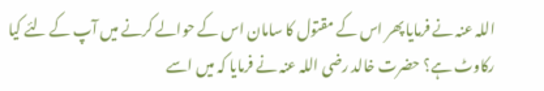اللہ عنہ نے فرمایا پھر اس کے مقتول کا سامان اس کے حوالے کرنے میں آپ کے لئے کیا رکاوٹ ہے؟ حضرت خالد رضی اللہ عنہ نے فرمایا کہ میں اسے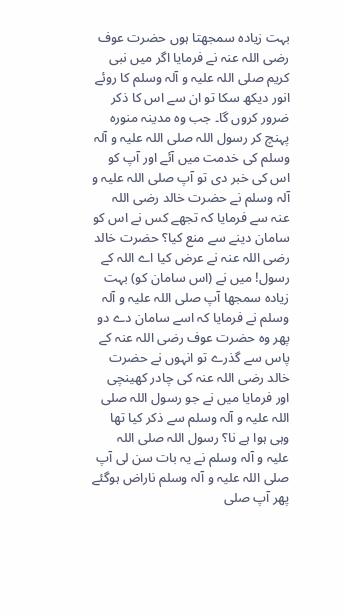بہت زیادہ سمجھتا ہوں حضرت عوف رضی اللہ عنہ نے فرمایا اگر میں نبی کریم صلی اللہ علیہ و آلہ وسلم کا روئے انور دیکھ سکا تو ان سے اس کا ذکر ضرور کروں گا۔ جب وہ مدینہ منورہ پہنچ کر رسول اللہ صلی اللہ علیہ و آلہ وسلم کی خدمت میں آئے اور آپ کو اس کی خبر دی تو آپ صلی اللہ علیہ و آلہ وسلم نے حضرت خالد رضی اللہ عنہ سے فرمایا کہ تجھے کس نے اس کو سامان دینے سے منع کیا؟ حضرت خالد رضی اللہ عنہ نے عرض کیا اے اللہ کے رسول! میں نے (اس سامان کو) بہت زیادہ سمجھا آپ صلی اللہ علیہ و آلہ وسلم نے فرمایا کہ اسے سامان دے دو پھر وہ حضرت عوف رضی اللہ عنہ کے پاس سے گذرے تو انہوں نے حضرت خالد رضی اللہ عنہ کی چادر کھینچی اور فرمایا میں نے جو رسول اللہ صلی اللہ علیہ و آلہ وسلم سے ذکر کیا تھا وہی ہوا ہے نا؟ رسول اللہ صلی اللہ علیہ و آلہ وسلم نے یہ بات سن لی آپ صلی اللہ علیہ و آلہ وسلم ناراض ہوگئے پھر آپ صلی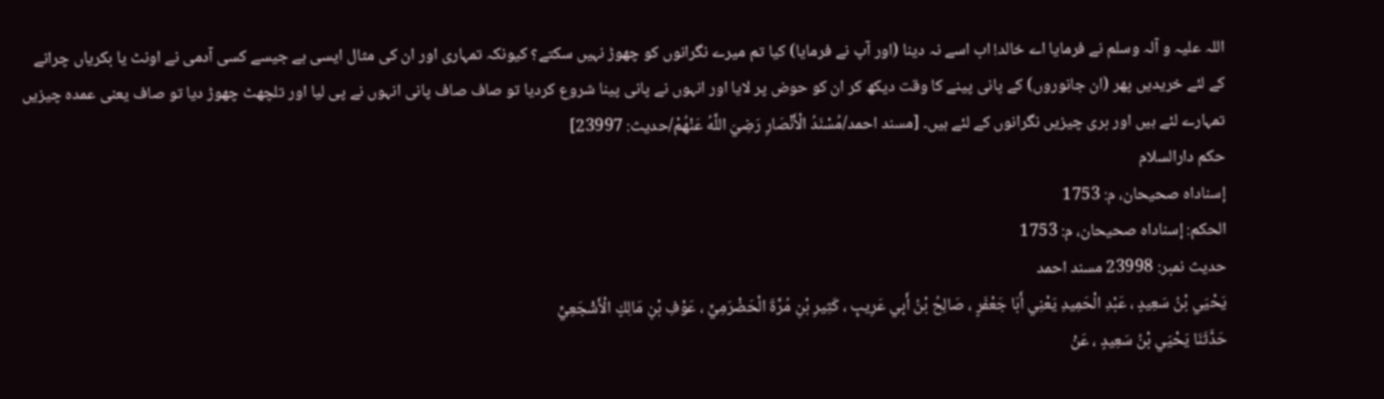اللہ علیہ و آلہ وسلم نے فرمایا اے خالد! اب اسے نہ دینا (اور آپ نے فرمایا) کیا تم میرے نگرانوں کو چھوڑ نہیں سکتے؟ کیونکہ تمہاری اور ان کی مثال ایسی ہے جیسے کسی آدمی نے اونٹ یا بکریاں چرانے کے لئے خریدیں پھر (ان جانوروں) کے پانی پینے کا وقت دیکھ کر ان کو حوض پر لایا اور انہوں نے پانی پینا شروع کردیا تو صاف صاف پانی انہوں نے پی لیا اور تلچھٹ چھوڑ دیا تو صاف یعنی عمدہ چیزیں تمہارے لئے ہیں اور بری چیزیں نگرانوں کے لئے ہیں۔ [مسند احمد/مُسْنَدُ الْأَنْصَارِ رَضِيَ اللَّهُ عَنْهُمْ/حدیث: 23997]
حکم دارالسلام
إسناداه صحيحان، م: 1753
الحكم: إسناداه صحيحان، م: 1753
حدیث نمبر: 23998 مسند احمد
يَحْيَي بْنُ سَعِيدٍ ، عَبْدِ الْحَمِيدِ يَعْنِي أَبَا جَعْفَرٍ ، صَالِحُ بْنُ أَبِي عَرِيبٍ ، كَثِيرِ بْنِ مُرَّةَ الْحَضْرَمِيِّ ، عَوْفِ بْنِ مَالِكٍ الْأَشْجَعِيِّ
حَدَّثَنَا يَحْيَي بْنُ سَعِيدٍ ، عَنْ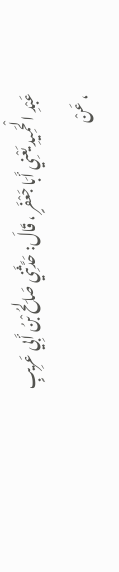عَبْدِ الْحَمِيدِ يَعْنِي أَبَا جَعْفَرٍ ، قَالَ: حَدَّثَنِي صَالِحُ بْنُ أَبِي عَرِيبٍ ، عَنْ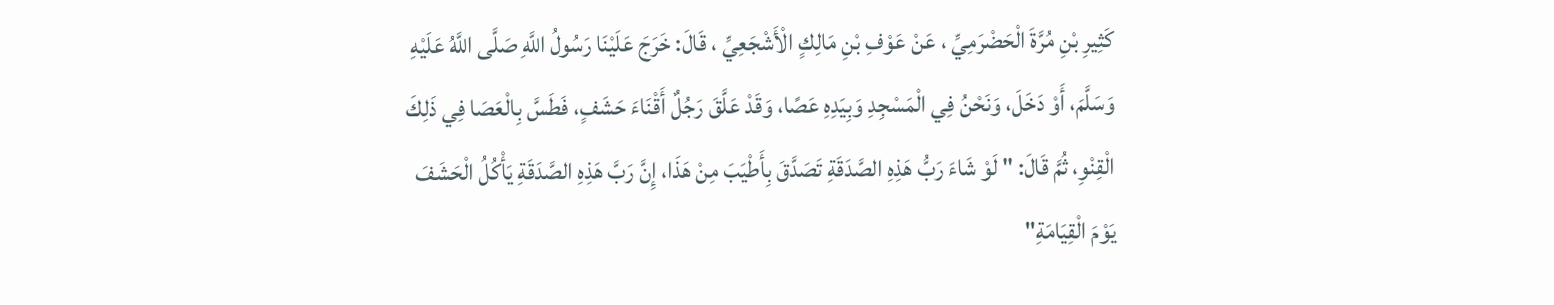كَثِيرِ بْنِ مُرَّةَ الْحَضْرَمِيِّ ، عَنْ عَوْفِ بْنِ مَالِكٍ الْأَشْجَعِيِّ ، قَالَ: خَرَجَ عَلَيْنَا رَسُولُ اللَّهِ صَلَّى اللَّهُ عَلَيْهِ وَسَلَّمَ، أَوْ دَخَلَ، وَنَحْنُ فِي الْمَسْجِدِ وَبِيَدِهِ عَصًا، وَقَدْ عَلَّقَ رَجُلٌ أَقْنَاءَ حَشَفٍ، فَطَسَّ بِالْعَصَا فِي ذَلِكَ الْقِنْوِ، ثُمَّ قَالَ: " لَوْ شَاءَ رَبُّ هَذِهِ الصَّدَقَةِ تَصَدَّقَ بِأَطْيَبَ مِنْ هَذَا، إِنَّ رَبَّ هَذِهِ الصَّدَقَةِ يَأْكُلُ الْحَشَفَ يَوْمَ الْقِيَامَةِ"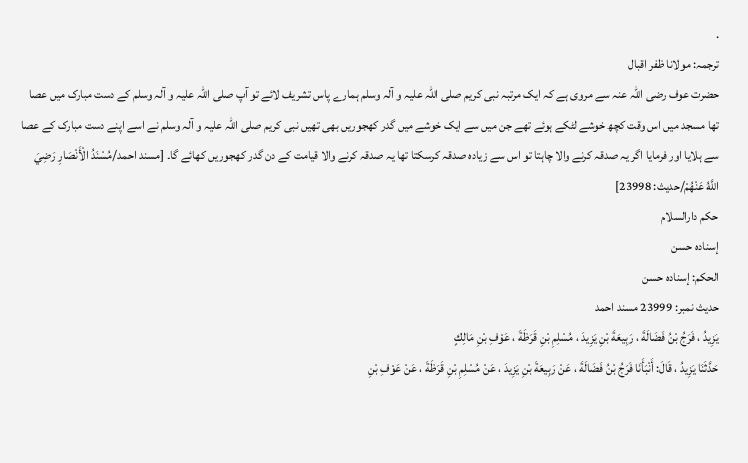.
ترجمہ: مولانا ظفر اقبال
حضرت عوف رضی اللہ عنہ سے مروی ہے کہ ایک مرتبہ نبی کریم صلی اللہ علیہ و آلہ وسلم ہمارے پاس تشریف لائے تو آپ صلی اللہ علیہ و آلہ وسلم کے دست مبارک میں عصا تھا مسجد میں اس وقت کچھ خوشے لٹکے ہوئے تھے جن میں سے ایک خوشے میں گدر کھجوریں بھی تھیں نبی کریم صلی اللہ علیہ و آلہ وسلم نے اسے اپنے دست مبارک کے عصا سے ہلایا اور فرمایا اگر یہ صدقہ کرنے والا چاہتا تو اس سے زیادہ صدقہ کرسکتا تھا یہ صدقہ کرنے والا قیامت کے دن گدر کھجوریں کھائے گا۔ [مسند احمد/مُسْنَدُ الْأَنْصَارِ رَضِيَ اللَّهُ عَنْهُمْ/حدیث: 23998]
حکم دارالسلام
إسناده حسن
الحكم: إسناده حسن
حدیث نمبر: 23999 مسند احمد
يَزِيدُ ، فَرَجُ بْنُ فَضَالَةَ ، رَبِيعَةَ بْنِ يَزِيدَ ، مُسْلِمِ بْنِ قَرَظَةَ ، عَوْفِ بْنِ مَالِكٍ
حَدَّثَنَا يَزِيدُ ، قَالَ: أَنْبَأَنَا فَرَجُ بْنُ فَضَالَةَ ، عَنْ رَبِيعَةَ بْنِ يَزِيدَ ، عَنْ مُسْلِمِ بْنِ قَرَظَةَ ، عَنْ عَوْفِ بْنِ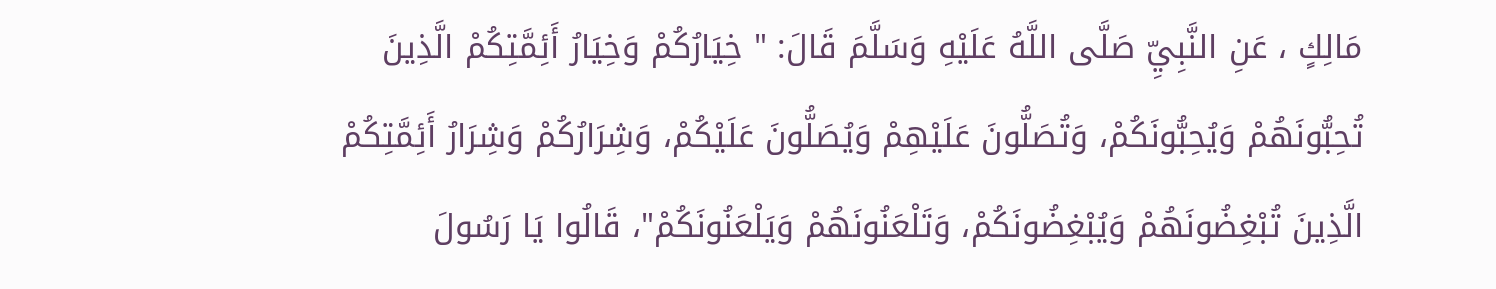مَالِكٍ ، عَنِ النَّبِيِّ صَلَّى اللَّهُ عَلَيْهِ وَسَلَّمَ قَالَ: " خِيَارُكُمْ وَخِيَارُ أَئِمَّتِكُمْ الَّذِينَ تُحِبُّونَهُمْ وَيُحِبُّونَكُمْ، وَتُصَلُّونَ عَلَيْهِمْ وَيُصَلُّونَ عَلَيْكُمْ، وَشِرَارُكُمْ وَشِرَارُ أَئِمَّتِكُمْ الَّذِينَ تُبْغِضُونَهُمْ وَيُبْغِضُونَكُمْ، وَتَلْعَنُونَهُمْ وَيَلْعَنُونَكُمْ"، قَالُوا يَا رَسُولَ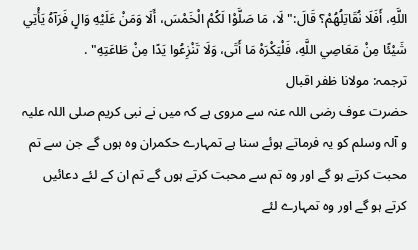اللَّهِ، أَفَلَا نُقَاتِلُهُمْ؟ قَالَ:" لَا، مَا صَلَّوْا لَكُمْ الْخَمْسَ، أَلَا وَمَنْ عَلَيْهِ وَالٍ فَرَآهُ يَأْتِي شَيْئًا مِنْ مَعَاصِي اللَّهِ، فَلْيَكْرَهْ مَا أَتَى، وَلَا تَنْزِعُوا يَدًا مِنْ طَاعَتِهِ" .
ترجمہ: مولانا ظفر اقبال
حضرت عوف رضی اللہ عنہ سے مروی ہے کہ میں نے نبی کریم صلی اللہ علیہ و آلہ وسلم کو یہ فرماتے ہوئے سنا ہے تمہارے حکمران وہ ہوں گے جن سے تم محبت کرتے ہو گے اور وہ تم سے محبت کرتے ہوں گے تم ان کے لئے دعائیں کرتے ہو گے اور وہ تمہارے لئے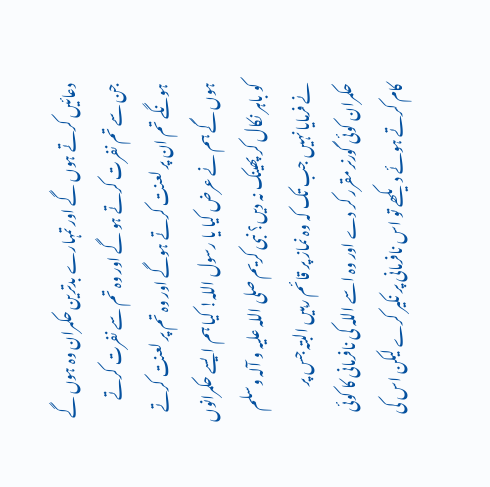دعائیں کرتے ہوں گے اور تمہارے بدترین حکمران وہ ہوں گے جن سے تم نفرت کرتے ہو گے اور وہ تم سے نفرت کرتے ہونگے تم ان پر لعنت کرتے ہوگے اور وہ تم پر لعنت کرتے ہوں گے ہم نے عرض کیا یا رسول اللہ! کیا ہم ایسے حکمرانوں کو باہر نکال کر پھینک نہ دیں؟ نبی کریم صلی اللہ علیہ و آلہ وسلم نے فرمایا نہیں جب تک کہ وہ نماز پر قائم رہیں البتہ جس پر حکمران کوئی گورنر مقرر کر دے اور وہ اسے اللہ کی نافرمانی کا کوئی کام کرتے ہوئے دیکھے تو اس نافرمانی پر نکیر کرے لیکن اس کی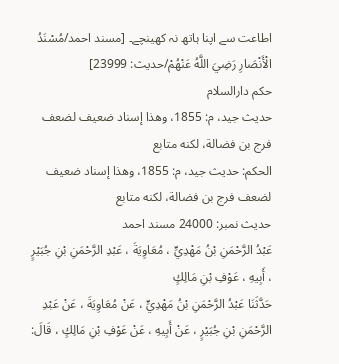اطاعت سے اپنا ہاتھ نہ کھینچے۔ [مسند احمد/مُسْنَدُ الْأَنْصَارِ رَضِيَ اللَّهُ عَنْهُمْ/حدیث: 23999]
حکم دارالسلام
حديث جيد، م: 1855، وهذا إسناد ضعيف لضعف فرج بن فضالة، لكنه متابع
الحكم: حديث جيد، م: 1855، وهذا إسناد ضعيف لضعف فرج بن فضالة، لكنه متابع
حدیث نمبر: 24000 مسند احمد
عَبْدُ الرَّحْمَنِ بْنُ مَهْدِيٍّ ، مُعَاوِيَةَ ، عَبْدِ الرَّحْمَنِ بْنِ جُبَيْرٍ ، أَبِيهِ ، عَوْفِ بْنِ مَالِكٍ
حَدَّثَنَا عَبْدُ الرَّحْمَنِ بْنُ مَهْدِيٍّ ، عَنْ مُعَاوِيَةَ ، عَنْ عَبْدِ الرَّحْمَنِ بْنِ جُبَيْرٍ ، عَنْ أَبِيهِ ، عَنْ عَوْفِ بْنِ مَالِكٍ ، قَالَ: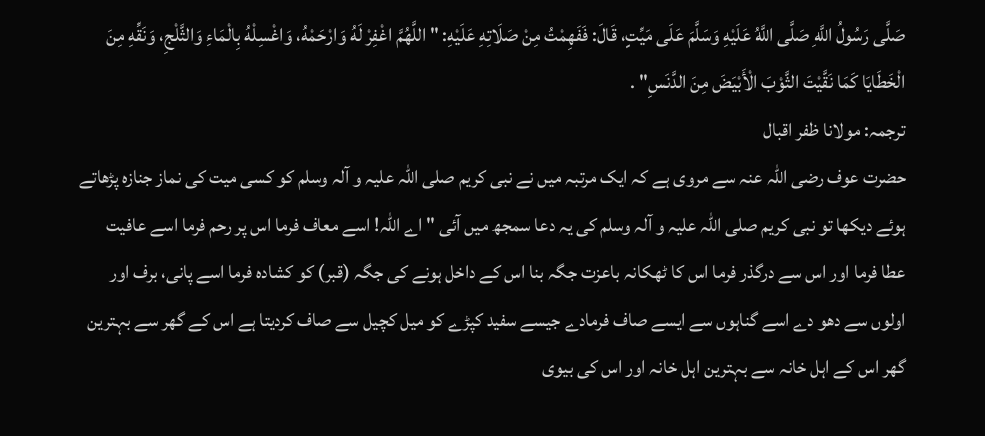صَلَّى رَسُولُ اللَّهِ صَلَّى اللَّهُ عَلَيْهِ وَسَلَّمَ عَلَى مَيِّتٍ، قَالَ: فَفَهِمْتُ مِنْ صَلَاتِهِ عَلَيْهِ: " اللَّهُمَّ اغْفِرْ لَهُ وَارْحَمْهُ، وَاغْسِلْهُ بِالْمَاءِ وَالثَّلْجِ، وَنَقِّهِ مِنَ الْخَطَايَا كَمَا نَقَّيْتَ الثَّوْبَ الْأَبْيَضَ مِنَ الدَّنَسِ" .
ترجمہ: مولانا ظفر اقبال
حضرت عوف رضی اللہ عنہ سے مروی ہے کہ ایک مرتبہ میں نے نبی کریم صلی اللہ علیہ و آلہ وسلم کو کسی میت کی نماز جنازہ پڑھاتے ہوئے دیکھا تو نبی کریم صلی اللہ علیہ و آلہ وسلم کی یہ دعا سمجھ میں آئی " اے اللہ! اسے معاف فرما اس پر رحم فرما اسے عافیت عطا فرما اور اس سے درگذر فرما اس کا ٹھکانہ باعزت جگہ بنا اس کے داخل ہونے کی جگہ (قبر) کو کشادہ فرما اسے پانی، برف اور اولوں سے دھو دے اسے گناہوں سے ایسے صاف فرمادے جیسے سفید کپڑے کو میل کچیل سے صاف کردیتا ہے اس کے گھر سے بہترین گھر اس کے اہل خانہ سے بہترین اہل خانہ اور اس کی بیوی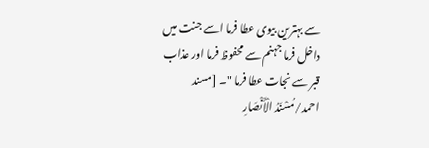سے بہترین بیوی عطا فرما اسے جنت میں داخل فرما جہنم سے محفوظ فرما اور عذاب قبر سے نجات عطا فرما "۔ [مسند احمد/مُسْنَدُ الْأَنْصَارِ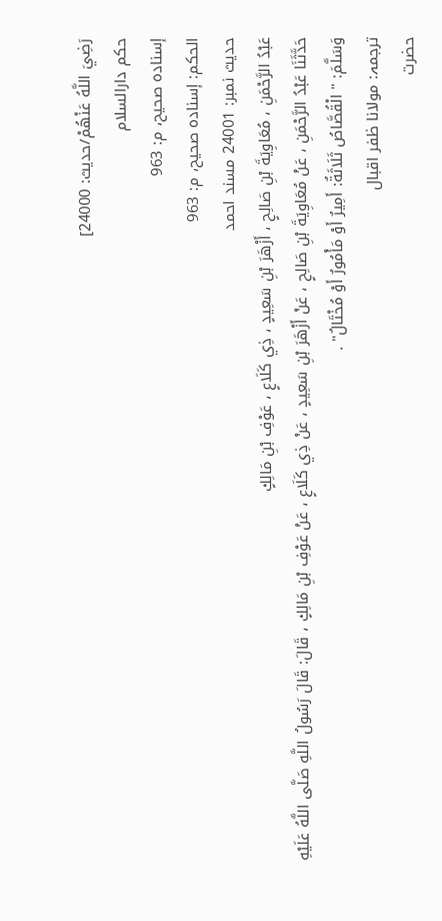رَضِيَ اللَّهُ عَنْهُمْ/حدیث: 24000]
حکم دارالسلام
إسناده صحيح، م: 963
الحكم: إسناده صحيح، م: 963
حدیث نمبر: 24001 مسند احمد
عَبْدُ الرَّحْمَنِ ، مُعَاوِيَةَ بْنِ صَالِحٍ ، أَزْهَرَ بْنِ سَعِيدٍ ، ذِي كَلَاعٍ ، عَوْفِ بْنِ مَالِكٍ
حَدَّثَنَا عَبْدُ الرَّحْمَنِ ، عَنْ مُعَاوِيَةَ بْنِ صَالِحٍ ، عَنْ أَزْهَرَ بْنِ سَعِيدٍ ، عَنْ ذِي كَلَاعٍ ، عَنْ عَوْفِ بْنِ مَالِكٍ ، قَالَ: قَالَ رَسُولُ اللَّهِ صَلَّى اللَّهُ عَلَيْهِ وَسَلَّمَ: " الْقُصَّاصُ ثَلَاثَةٌ: أَمِيرٌ أَوْ مَأْمُورٌ أَوْ مُخْتَالٌ" .
ترجمہ: مولانا ظفر اقبال
حضرت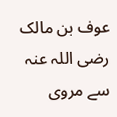عوف بن مالک رضی اللہ عنہ سے مروی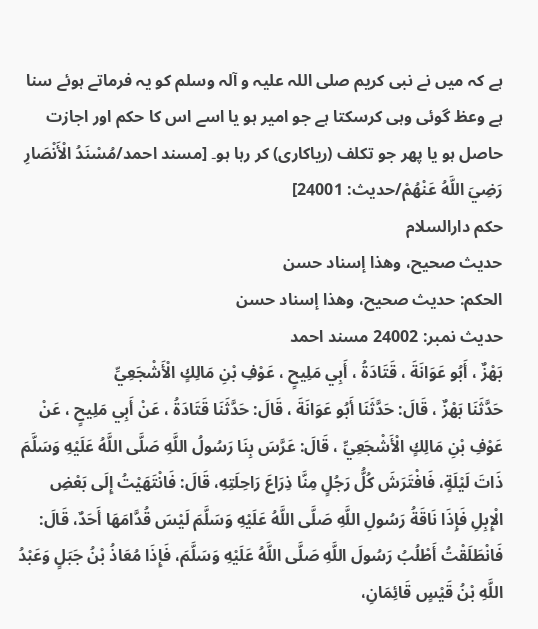ہے کہ میں نے نبی کریم صلی اللہ علیہ و آلہ وسلم کو یہ فرماتے ہوئے سنا ہے وعظ گوئی وہی کرسکتا ہے جو امیر ہو یا اسے اس کا حکم اور اجازت حاصل ہو یا پھر جو تکلف (ریاکاری) کر رہا ہو۔ [مسند احمد/مُسْنَدُ الْأَنْصَارِ رَضِيَ اللَّهُ عَنْهُمْ/حدیث: 24001]
حکم دارالسلام
حديث صحيح، وهذا إسناد حسن
الحكم: حديث صحيح، وهذا إسناد حسن
حدیث نمبر: 24002 مسند احمد
بَهْزٌ ، أَبُو عَوَانَةَ ، قَتَادَةُ ، أَبِي مَلِيحٍ ، عَوْفِ بْنِ مَالِكٍ الْأَشْجَعِيِّ
حَدَّثَنَا بَهْزٌ ، قَالَ: حَدَّثَنَا أَبُو عَوَانَةَ ، قَالَ: حَدَّثَنَا قَتَادَةُ ، عَنْ أَبِي مَلِيحٍ ، عَنْ عَوْفِ بْنِ مَالِكٍ الْأَشْجَعِيِّ ، قَالَ: عَرَّسَ بِنَا رَسُولُ اللَّهِ صَلَّى اللَّهُ عَلَيْهِ وَسَلَّمَ ذَاتَ لَيْلَةٍ، فَافْتَرَشَ كُلُّ رَجُلٍ مِنَّا ذِرَاعَ رَاحِلَتِهِ، قَالَ: فَانْتَهَيْتُ إِلَى بَعْضِ الْإِبِلِ فَإِذَا نَاقَةُ رَسُولِ اللَّهِ صَلَّى اللَّهُ عَلَيْهِ وَسَلَّمَ لَيْسَ قُدَّامَهَا أَحَدٌ، قَالَ: فَانْطَلَقْتُ أَطْلُبُ رَسُولَ اللَّهِ صَلَّى اللَّهُ عَلَيْهِ وَسَلَّمَ، فَإِذَا مُعَاذُ بْنُ جَبَلٍ وَعَبْدُ اللَّهِ بْنُ قَيْسٍ قَائِمَانِ،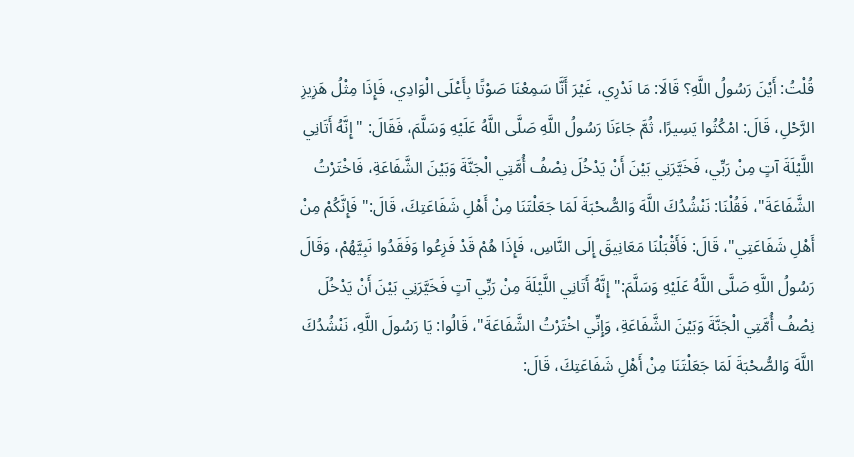قُلْتُ: أَيْنَ رَسُولُ اللَّهِ؟ قَالَا: مَا نَدْرِي، غَيْرَ أَنَّا سَمِعْنَا صَوْتًا بِأَعْلَى الْوَادِي، فَإِذَا مِثْلُ هَزِيزِ الرَّحْلِ، قَالَ: امْكُثُوا يَسِيرًا، ثُمَّ جَاءَنَا رَسُولُ اللَّهِ صَلَّى اللَّهُ عَلَيْهِ وَسَلَّمَ، فَقَالَ: " إِنَّهُ أَتَانِي اللَّيْلَةَ آتٍ مِنْ رَبِّي، فَخَيَّرَنِي بَيْنَ أَنْ يَدْخُلَ نِصْفُ أُمَّتِي الْجَنَّةَ وَبَيْنَ الشَّفَاعَةِ، فَاخْتَرْتُ الشَّفَاعَةَ"، فَقُلْنَا: نَنْشُدُكَ اللَّهَ وَالصُّحْبَةَ لَمَا جَعَلْتَنَا مِنْ أَهْلِ شَفَاعَتِكَ، قَالَ:" فَإِنَّكُمْ مِنْ أَهْلِ شَفَاعَتِي"، قَالَ: فَأَقْبَلْنَا مَعَانِيقَ إِلَى النَّاسِ، فَإِذَا هُمْ قَدْ فَزِعُوا وَفَقَدُوا نَبِيَّهُمْ، وَقَالَ رَسُولُ اللَّهِ صَلَّى اللَّهُ عَلَيْهِ وَسَلَّمَ:" إِنَّهُ أَتَانِي اللَّيْلَةَ مِنْ رَبِّي آتٍ فَخَيَّرَنِي بَيْنَ أَنْ يَدْخُلَ نِصْفُ أُمَّتِي الْجَنَّةَ وَبَيْنَ الشَّفَاعَةِ، وَإِنِّي اخْتَرْتُ الشَّفَاعَةَ"، قَالُوا: يَا رَسُولَ اللَّهِ، نَنْشُدُكَ اللَّهَ وَالصُّحْبَةَ لَمَا جَعَلْتَنَا مِنْ أَهْلِ شَفَاعَتِكَ، قَالَ: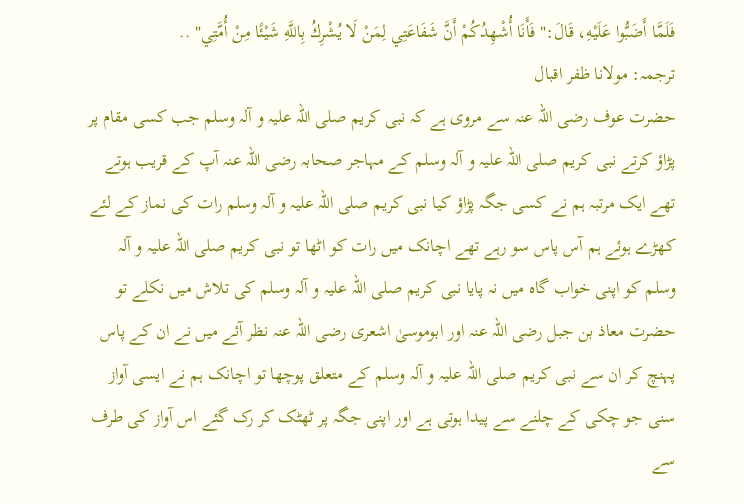فَلَمَّا أَضَبُّوا عَلَيْهِ، قَالَ:" فَأَنَا أُشْهِدُكُمْ أَنَّ شَفَاعَتِي لِمَنْ لَا يُشْرِكُ بِاللَّهِ شَيْئًا مِنْ أُمَّتِي" ..
ترجمہ: مولانا ظفر اقبال
حضرت عوف رضی اللہ عنہ سے مروی ہے کہ نبی کریم صلی اللہ علیہ و آلہ وسلم جب کسی مقام پر پڑاؤ کرتے نبی کریم صلی اللہ علیہ و آلہ وسلم کے مہاجر صحابہ رضی اللہ عنہ آپ کے قریب ہوتے تھے ایک مرتبہ ہم نے کسی جگہ پڑاؤ کیا نبی کریم صلی اللہ علیہ و آلہ وسلم رات کی نماز کے لئے کھڑے ہوئے ہم آس پاس سو رہے تھے اچانک میں رات کو اٹھا تو نبی کریم صلی اللہ علیہ و آلہ وسلم کو اپنی خواب گاہ میں نہ پایا نبی کریم صلی اللہ علیہ و آلہ وسلم کی تلاش میں نکلے تو حضرت معاذ بن جبل رضی اللہ عنہ اور ابوموسیٰ اشعری رضی اللہ عنہ نظر آئے میں نے ان کے پاس پہنچ کر ان سے نبی کریم صلی اللہ علیہ و آلہ وسلم کے متعلق پوچھا تو اچانک ہم نے ایسی آواز سنی جو چکی کے چلنے سے پیدا ہوتی ہے اور اپنی جگہ پر ٹھٹک کر رک گئے اس آواز کی طرف سے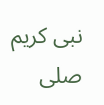نبی کریم صلی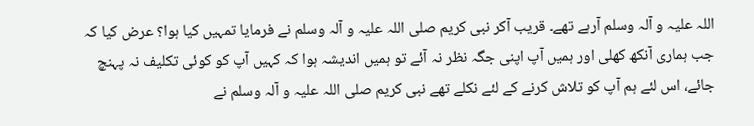اللہ علیہ و آلہ وسلم آرہے تھے۔ قریب آکر نبی کریم صلی اللہ علیہ و آلہ وسلم نے فرمایا تمہیں کیا ہوا؟ عرض کیا کہ جب ہماری آنکھ کھلی اور ہمیں آپ اپنی جگہ نظر نہ آئے تو ہمیں اندیشہ ہوا کہ کہیں آپ کو کوئی تکلیف نہ پہنچ جائے، اس لئے ہم آپ کو تلاش کرنے کے لئے نکلے تھے نبی کریم صلی اللہ علیہ و آلہ وسلم نے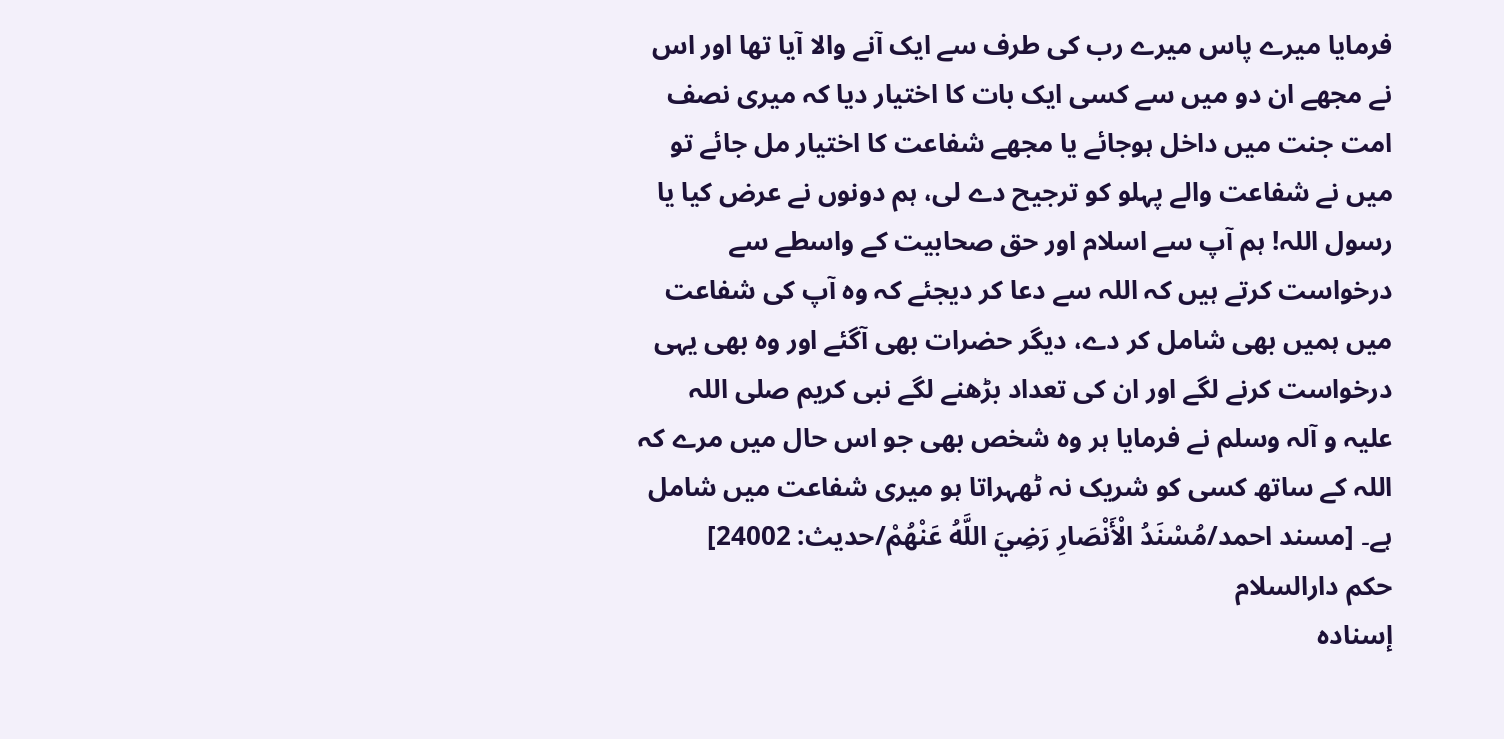فرمایا میرے پاس میرے رب کی طرف سے ایک آنے والا آیا تھا اور اس نے مجھے ان دو میں سے کسی ایک بات کا اختیار دیا کہ میری نصف امت جنت میں داخل ہوجائے یا مجھے شفاعت کا اختیار مل جائے تو میں نے شفاعت والے پہلو کو ترجیح دے لی، ہم دونوں نے عرض کیا یا رسول اللہ! ہم آپ سے اسلام اور حق صحابیت کے واسطے سے درخواست کرتے ہیں کہ اللہ سے دعا کر دیجئے کہ وہ آپ کی شفاعت میں ہمیں بھی شامل کر دے، دیگر حضرات بھی آگئے اور وہ بھی یہی درخواست کرنے لگے اور ان کی تعداد بڑھنے لگے نبی کریم صلی اللہ علیہ و آلہ وسلم نے فرمایا ہر وہ شخص بھی جو اس حال میں مرے کہ اللہ کے ساتھ کسی کو شریک نہ ٹھہراتا ہو میری شفاعت میں شامل ہے۔ [مسند احمد/مُسْنَدُ الْأَنْصَارِ رَضِيَ اللَّهُ عَنْهُمْ/حدیث: 24002]
حکم دارالسلام
إسناده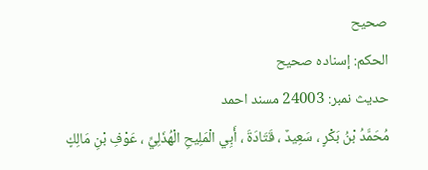صحيح
الحكم: إسناده صحيح
حدیث نمبر: 24003 مسند احمد
مُحَمَّدُ بْنُ بَكْرٍ ، سَعِيدٌ ، قَتَادَةَ ، أَبِي الْمَلِيحِ الْهُذَلِيِّ ، عَوْفِ بْنِ مَالِكٍ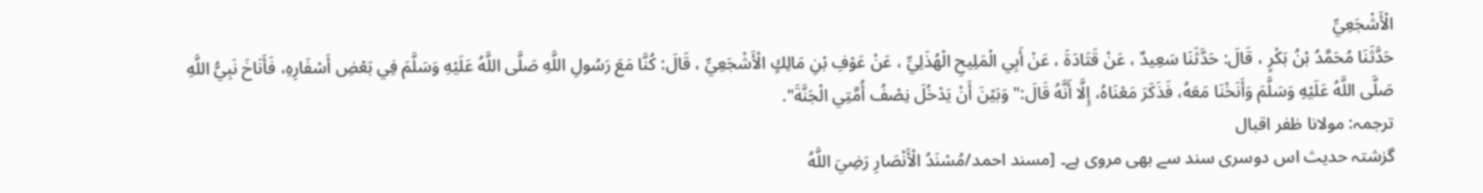الْأَشْجَعِيِّ
حَدَّثَنَا مُحَمَّدُ بْنُ بَكْرٍ ، قَالَ: حَدَّثَنَا سَعِيدٌ ، عَنْ قَتَادَةَ ، عَنْ أَبِي الْمَلِيحِ الْهُذَلِيِّ ، عَنْ عَوْفِ بْنِ مَالِكٍ الْأَشْجَعِيِّ ، قَالَ: كُنَّا مَعَ رَسُولِ اللَّهِ صَلَّى اللَّهُ عَلَيْهِ وَسَلَّمَ فِي بَعْضِ أَسْفَارِهِ، فَأَنَاخَ نَبِيُّ اللَّهِ صَلَّى اللَّهُ عَلَيْهِ وَسَلَّمَ وَأَنَخْنَا مَعَهُ، فَذَكَرَ مَعْنَاهُ، إِلَّا أَنَّهُ قَالَ:" وَبَيْنَ أَنْ يَدْخُلَ نِصْفُ أُمَّتِي الْجَنَّةَ".
ترجمہ: مولانا ظفر اقبال
گزشتہ حدیث اس دوسری سند سے بھی مروی ہے۔ [مسند احمد/مُسْنَدُ الْأَنْصَارِ رَضِيَ اللَّهُ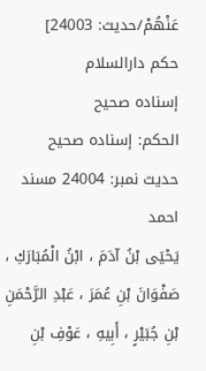عَنْهُمْ/حدیث: 24003]
حکم دارالسلام
إسناده صحيح
الحكم: إسناده صحيح
حدیث نمبر: 24004 مسند احمد
يَحْيَى بْنُ آدَمَ ، ابْنُ الْمُبَارَكِ ، صَفْوَانَ بْنِ عُمَرَ ، عَبْدِ الرَّحْمَنِ بْنِ جُبَيْرٍ ، أَبِيهِ ، عَوْفِ بْنِ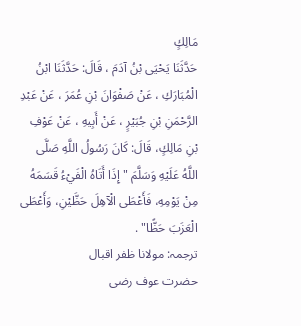مَالِكٍ
حَدَّثَنَا يَحْيَى بْنُ آدَمَ ، قَالَ: حَدَّثَنَا ابْنُ الْمُبَارَكِ ، عَنْ صَفْوَانَ بْنِ عُمَرَ ، عَنْ عَبْدِ الرَّحْمَنِ بْنِ جُبَيْرٍ ، عَنْ أَبِيهِ ، عَنْ عَوْفِ بْنِ مَالِكٍ، قَالَ: كَانَ رَسُولُ اللَّهِ صَلَّى اللَّهُ عَلَيْهِ وَسَلَّمَ " إِذَا أَتَاهُ الْفَيْءُ قَسَمَهُ مِنْ يَوْمِهِ، فَأَعْطَى الْآهِلَ حَظَّيْنِ، وَأَعْطَى الْعَزَبَ حَظًّا" .
ترجمہ: مولانا ظفر اقبال
حضرت عوف رضی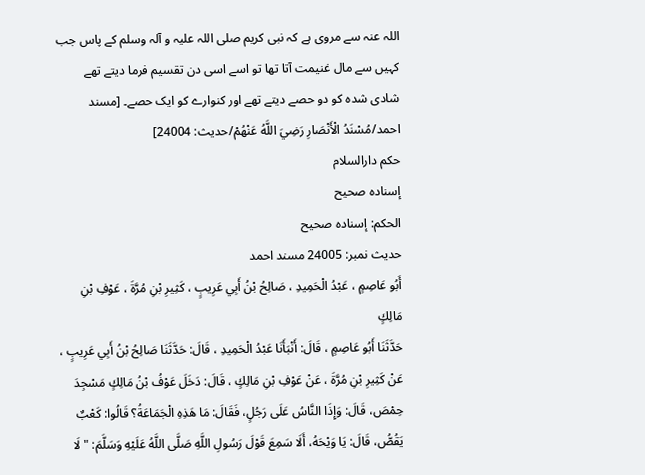اللہ عنہ سے مروی ہے کہ نبی کریم صلی اللہ علیہ و آلہ وسلم کے پاس جب کہیں سے مال غنیمت آتا تھا تو اسے اسی دن تقسیم فرما دیتے تھے شادی شدہ کو دو حصے دیتے تھے اور کنوارے کو ایک حصے۔ [مسند احمد/مُسْنَدُ الْأَنْصَارِ رَضِيَ اللَّهُ عَنْهُمْ/حدیث: 24004]
حکم دارالسلام
إسناده صحيح
الحكم: إسناده صحيح
حدیث نمبر: 24005 مسند احمد
أَبُو عَاصِمٍ ، عَبْدُ الْحَمِيدِ ، صَالِحُ بْنُ أَبِي عَرِيبٍ ، كَثِيرِ بْنِ مُرَّةَ ، عَوْفِ بْنِ مَالِكٍ
حَدَّثَنَا أَبُو عَاصِمٍ ، قَالَ: أَنْبَأَنَا عَبْدُ الْحَمِيدِ ، قَالَ: حَدَّثَنَا صَالِحُ بْنُ أَبِي عَرِيبٍ ، عَنْ كَثِيرِ بْنِ مُرَّةَ ، عَنْ عَوْفِ بْنِ مَالِكٍ ، قَالَ: دَخَلَ عَوْفُ بْنُ مَالِكٍ مَسْجِدَ حِمْصَ، قَالَ: وَإِذَا النَّاسُ عَلَى رَجُلٍ، فَقَالَ: مَا هَذِهِ الْجَمَاعَةُ؟ قَالُوا: كَعْبٌ يَقُصُّ، قَالَ: يَا وَيْحَهُ، أَلَا سَمِعَ قَوْلَ رَسُولِ اللَّهِ صَلَّى اللَّهُ عَلَيْهِ وَسَلَّمَ: " لَا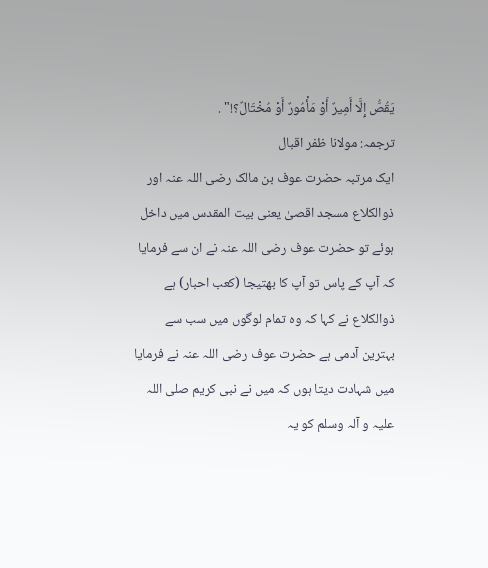يَقُصُّ إِلَّا أَمِيرٌ أَوْ مَأْمُورٌ أَوْ مُخْتَالٌ؟!" .
ترجمہ: مولانا ظفر اقبال
ایک مرتبہ حضرت عوف بن مالک رضی اللہ عنہ اور ذوالکلاع مسجد اقصیٰ یعنی بیت المقدس میں داخل ہوئے تو حضرت عوف رضی اللہ عنہ نے ان سے فرمایا کہ آپ کے پاس تو آپ کا بھتیجا (کعب احبار) ہے ذوالکلاع نے کہا کہ وہ تمام لوگوں میں سب سے بہترین آدمی ہے حضرت عوف رضی اللہ عنہ نے فرمایا میں شہادت دیتا ہوں کہ میں نے نبی کریم صلی اللہ علیہ و آلہ وسلم کو یہ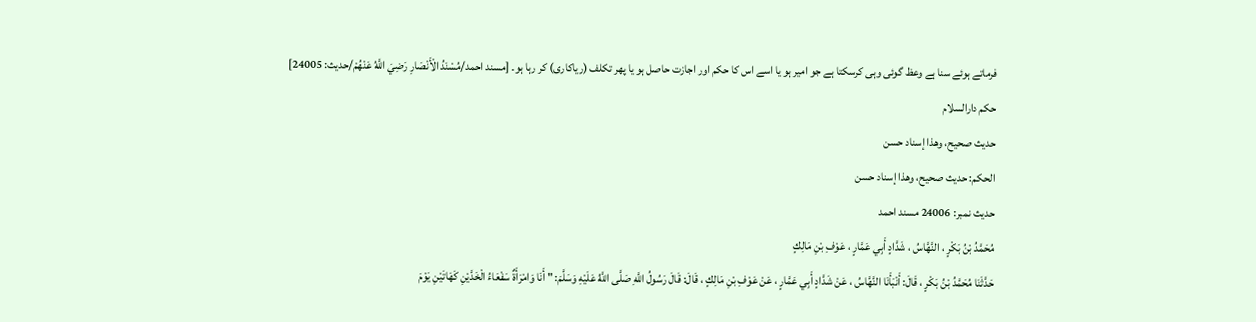فرماتے ہوئے سنا ہے وعظ گوئی وہی کرسکتا ہے جو امیر ہو یا اسے اس کا حکم اور اجازت حاصل ہو یا پھر تکلف (ریاکاری) کر رہا ہو۔ [مسند احمد/مُسْنَدُ الْأَنْصَارِ رَضِيَ اللَّهُ عَنْهُمْ/حدیث: 24005]
حکم دارالسلام
حديث صحيح، وهذا إسناد حسن
الحكم: حديث صحيح، وهذا إسناد حسن
حدیث نمبر: 24006 مسند احمد
مُحَمَّدُ بْنُ بَكْرٍ ، النَّهَّاسُ ، شَدَّادٍ أَبِي عَمَّارٍ ، عَوْفِ بْنِ مَالِكٍ
حَدَّثَنَا مُحَمَّدُ بْنُ بَكْرٍ ، قَالَ: أَنْبَأَنَا النَّهَّاسُ ، عَنْ شَدَّادٍ أَبِي عَمَّارٍ ، عَنْ عَوْفِ بْنِ مَالِكٍ ، قَالَ: قَالَ رَسُولُ اللَّهِ صَلَّى اللَّهُ عَلَيْهِ وَسَلَّمَ: " أَنَا وَامْرَأَةٌ سَفْعَاءُ الْخَدَّيْنِ كَهَاتَيْنِ يَوْمَ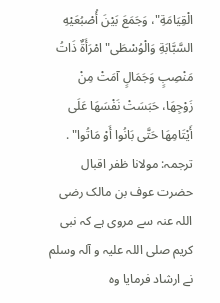الْقِيَامَةِ"، وَجَمَعَ بَيْنَ أُصْبُعَيْهِ السَّبَّابَةِ وَالْوُسْطَى" امْرَأَةٌ ذَاتُ مَنْصِبٍ وَجَمَالٍ آمَتْ مِنْ زَوْجِهَا، حَبَسَتْ نَفْسَهَا عَلَى أَيْتَامِهَا حَتَّى بَانُوا أَوْ مَاتُوا" .
ترجمہ: مولانا ظفر اقبال
حضرت عوف بن مالک رضی اللہ عنہ سے مروی ہے کہ نبی کریم صلی اللہ علیہ و آلہ وسلم نے ارشاد فرمایا وہ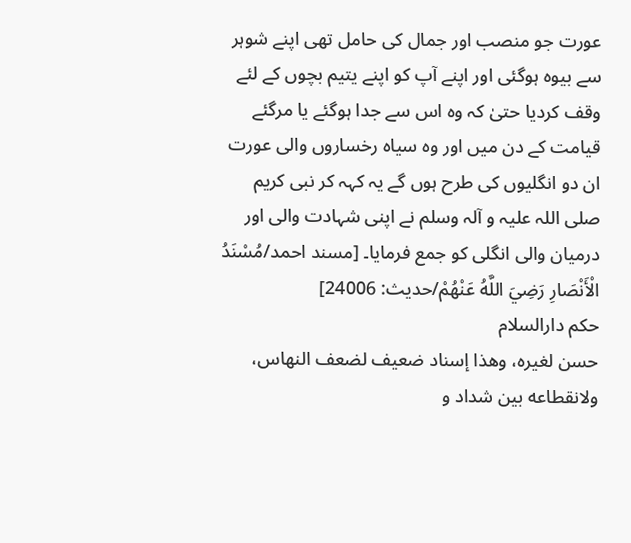عورت جو منصب اور جمال کی حامل تھی اپنے شوہر سے بیوہ ہوگئی اور اپنے آپ کو اپنے یتیم بچوں کے لئے وقف کردیا حتیٰ کہ وہ اس سے جدا ہوگئے یا مرگئے قیامت کے دن میں اور وہ سیاہ رخساروں والی عورت ان دو انگلیوں کی طرح ہوں گے یہ کہہ کر نبی کریم صلی اللہ علیہ و آلہ وسلم نے اپنی شہادت والی اور درمیان والی انگلی کو جمع فرمایا۔ [مسند احمد/مُسْنَدُ الْأَنْصَارِ رَضِيَ اللَّهُ عَنْهُمْ/حدیث: 24006]
حکم دارالسلام
حسن لغيره، وهذا إسناد ضعيف لضعف النهاس، ولانقطاعه بين شداد و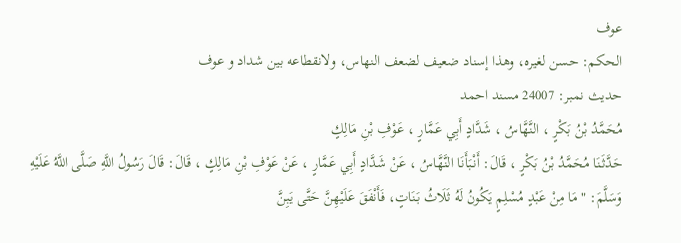عوف
الحكم: حسن لغيره، وهذا إسناد ضعيف لضعف النهاس، ولانقطاعه بين شداد و عوف
حدیث نمبر: 24007 مسند احمد
مُحَمَّدُ بْنُ بَكْرٍ ، النَّهَّاسُ ، شَدَّادٍ أَبِي عَمَّارٍ ، عَوْفِ بْنِ مَالِكٍ
حَدَّثَنَا مُحَمَّدُ بْنُ بَكْرٍ ، قَالَ: أَنْبَأَنَا النَّهَّاسُ ، عَنْ شَدَّادٍ أَبِي عَمَّارٍ ، عَنْ عَوْفِ بْنِ مَالِكٍ ، قَالَ: قَالَ رَسُولُ اللَّهِ صَلَّى اللَّهُ عَلَيْهِ وَسَلَّمَ: " مَا مِنْ عَبْدٍ مُسْلِمٍ يَكُونُ لَهُ ثَلَاثُ بَنَاتٍ، فَأَنْفَقَ عَلَيْهِنَّ حَتَّى يَبِنَّ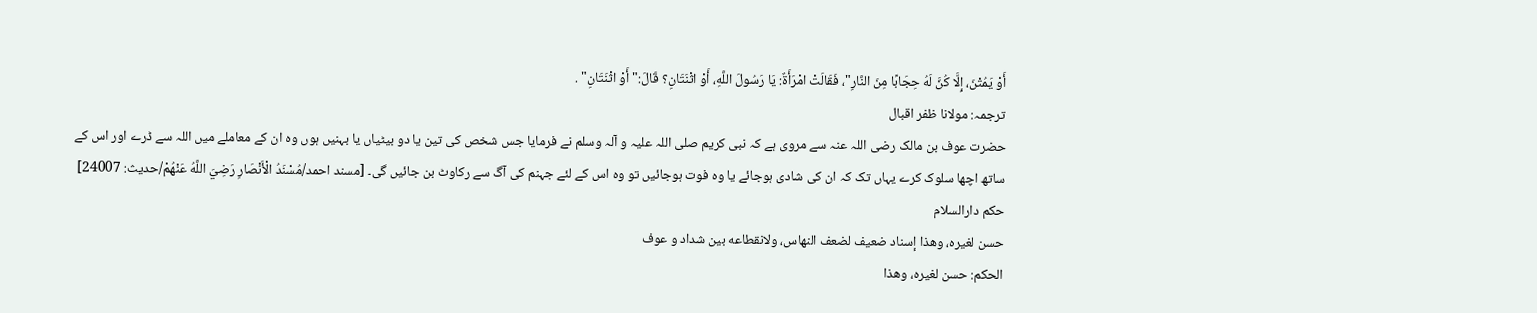أَوْ يَمُتْنَ، إِلَّا كُنَّ لَهُ حِجَابًا مِنَ النَّارِ"، فَقَالَتْ امْرَأَةٌ: يَا رَسُولَ اللَّهِ، أَوْ اثْنَتَانِ؟ قَالَ:" أَوْ اثْنَتَانِ" .
ترجمہ: مولانا ظفر اقبال
حضرت عوف بن مالک رضی اللہ عنہ سے مروی ہے کہ نبی کریم صلی اللہ علیہ و آلہ وسلم نے فرمایا جس شخص کی تین یا دو بیٹیاں یا بہنیں ہوں وہ ان کے معاملے میں اللہ سے ڈرے اور اس کے ساتھ اچھا سلوک کرے یہاں تک کہ ان کی شادی ہوجائے یا وہ فوت ہوجائیں تو وہ اس کے لئے جہنم کی آگ سے رکاوٹ بن جائیں گی۔ [مسند احمد/مُسْنَدُ الْأَنْصَارِ رَضِيَ اللَّهُ عَنْهُمْ/حدیث: 24007]
حکم دارالسلام
حسن لغيره، وهذا إسناد ضعيف لضعف النهاس، ولانقطاعه بين شداد و عوف
الحكم: حسن لغيره، وهذا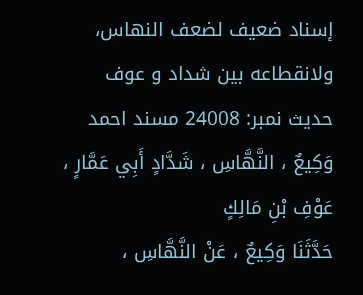إسناد ضعيف لضعف النهاس، ولانقطاعه بين شداد و عوف
حدیث نمبر: 24008 مسند احمد
وَكِيعٌ ، النَّهَّاسِ ، شَدَّادٍ أَبِي عَمَّارٍ ، عَوْفِ بْنِ مَالِكٍ
حَدَّثَنَا وَكِيعٌ ، عَنْ النَّهَّاسِ ،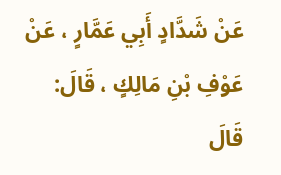عَنْ شَدَّادٍ أَبِي عَمَّارٍ ، عَنْ عَوْفِ بْنِ مَالِكٍ ، قَالَ: قَالَ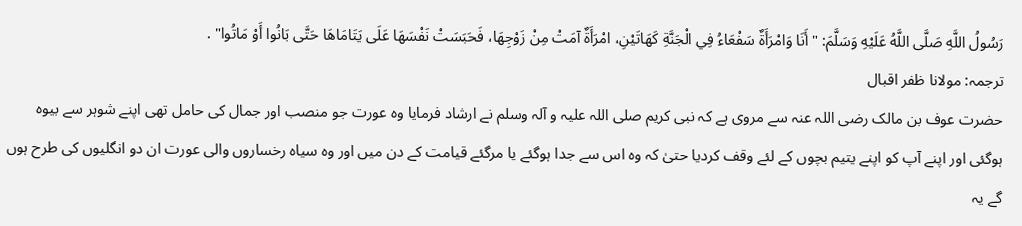رَسُولُ اللَّهِ صَلَّى اللَّهُ عَلَيْهِ وَسَلَّمَ: " أَنَا وَامْرَأَةٌ سَفْعَاءُ فِي الْجَنَّةِ كَهَاتَيْنِ، امْرَأَةٌ آمَتْ مِنْ زَوْجِهَا، فَحَبَسَتْ نَفْسَهَا عَلَى يَتَامَاهَا حَتَّى بَانُوا أَوْ مَاتُوا" .
ترجمہ: مولانا ظفر اقبال
حضرت عوف بن مالک رضی اللہ عنہ سے مروی ہے کہ نبی کریم صلی اللہ علیہ و آلہ وسلم نے ارشاد فرمایا وہ عورت جو منصب اور جمال کی حامل تھی اپنے شوہر سے بیوہ ہوگئی اور اپنے آپ کو اپنے یتیم بچوں کے لئے وقف کردیا حتیٰ کہ وہ اس سے جدا ہوگئے یا مرگئے قیامت کے دن میں اور وہ سیاہ رخساروں والی عورت ان دو انگلیوں کی طرح ہوں گے یہ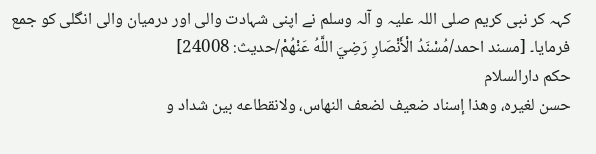کہہ کر نبی کریم صلی اللہ علیہ و آلہ وسلم نے اپنی شہادت والی اور درمیان والی انگلی کو جمع فرمایا۔ [مسند احمد/مُسْنَدُ الْأَنْصَارِ رَضِيَ اللَّهُ عَنْهُمْ/حدیث: 24008]
حکم دارالسلام
حسن لغيره، وهذا إسناد ضعيف لضعف النهاس، ولانقطاعه بين شداد و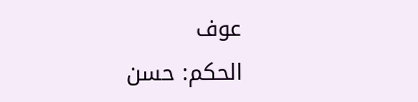عوف
الحكم: حسن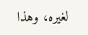لغيره، وهذا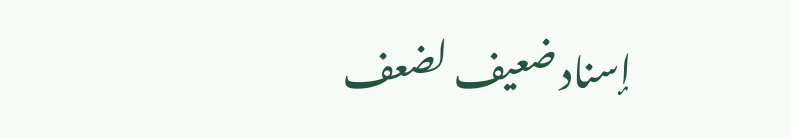إسناد ضعيف لضعف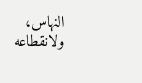النهاس، ولانقطاعه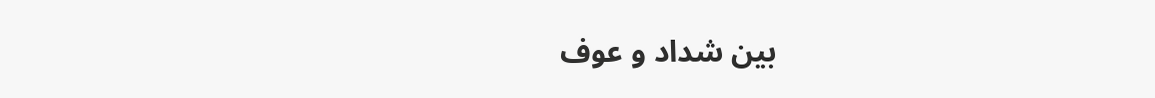بين شداد و عوف